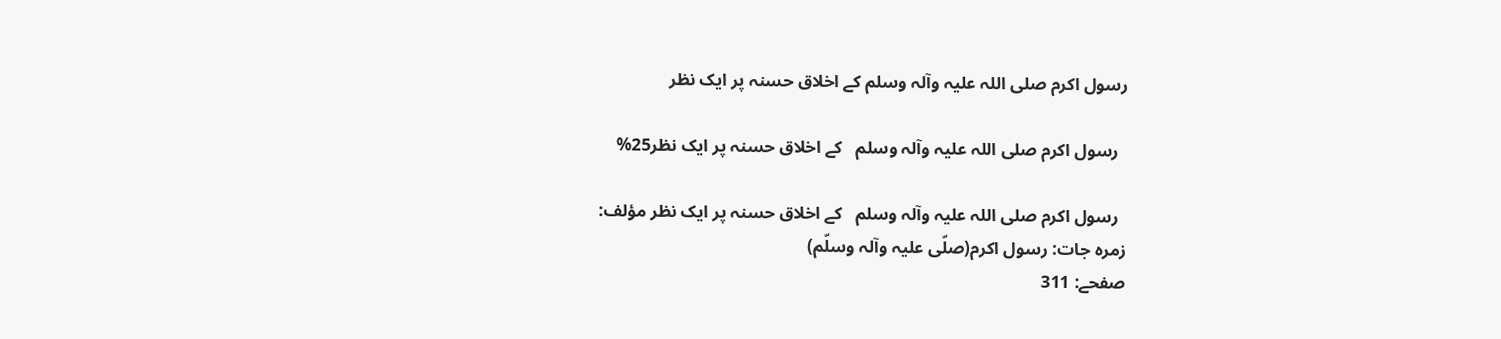رسول اکرم صلی اللہ علیہ وآلہ وسلم کے اخلاق حسنہ پر ایک نظر

  رسول اکرم صلی اللہ علیہ وآلہ وسلم   کے اخلاق حسنہ پر ایک نظر25%

  رسول اکرم صلی اللہ علیہ وآلہ وسلم   کے اخلاق حسنہ پر ایک نظر مؤلف:
زمرہ جات: رسول اکرم(صلّی علیہ وآلہ وسلّم)
صفحے: 311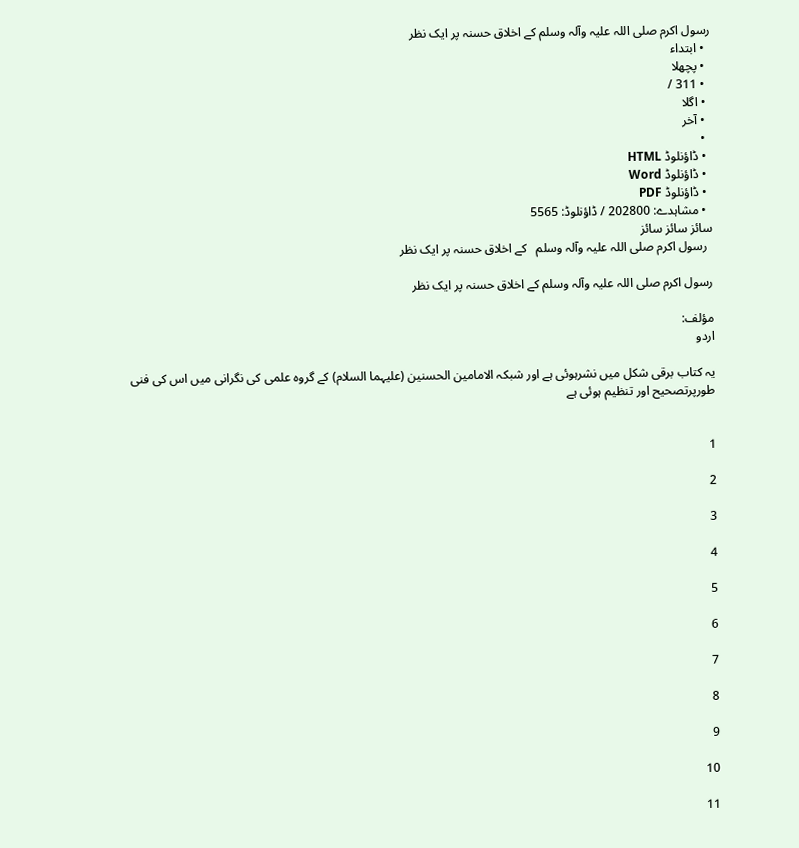رسول اکرم صلی اللہ علیہ وآلہ وسلم کے اخلاق حسنہ پر ایک نظر
  • ابتداء
  • پچھلا
  • 311 /
  • اگلا
  • آخر
  •
  • ڈاؤنلوڈ HTML
  • ڈاؤنلوڈ Word
  • ڈاؤنلوڈ PDF
  • مشاہدے: 202800 / ڈاؤنلوڈ: 5565
سائز سائز سائز
  رسول اکرم صلی اللہ علیہ وآلہ وسلم   کے اخلاق حسنہ پر ایک نظر

رسول اکرم صلی اللہ علیہ وآلہ وسلم کے اخلاق حسنہ پر ایک نظر

مؤلف:
اردو

یہ کتاب برقی شکل میں نشرہوئی ہے اور شبکہ الامامین الحسنین (علیہما السلام) کے گروہ علمی کی نگرانی میں اس کی فنی طورپرتصحیح اور تنظیم ہوئی ہے


1

2

3

4

5

6

7

8

9

10

11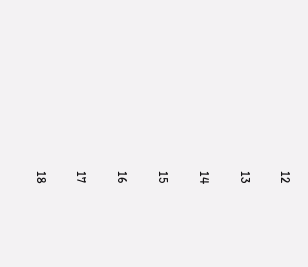12

13

14

15

16

17

18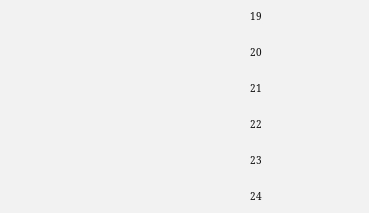19

20

21

22

23

24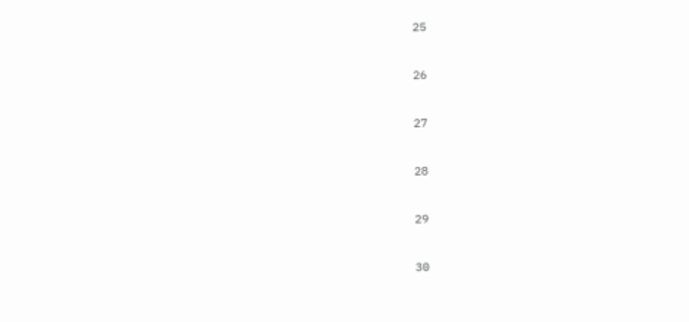25

26

27

28

29

30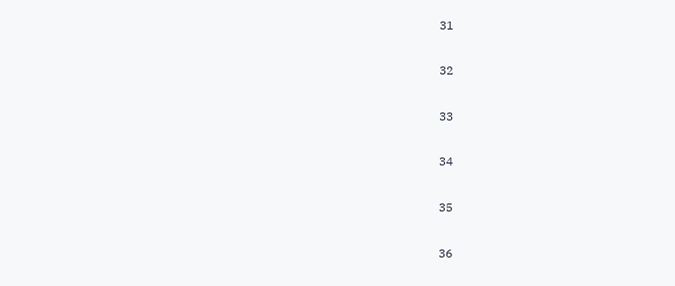31

32

33

34

35

36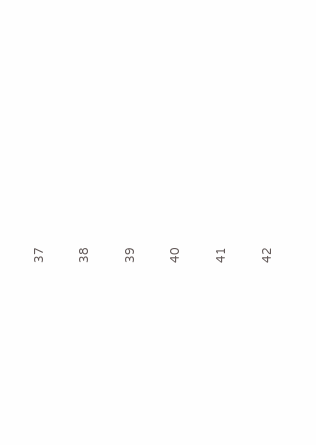37

38

39

40

41

42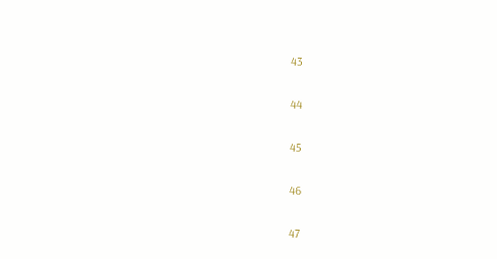43

44

45

46

47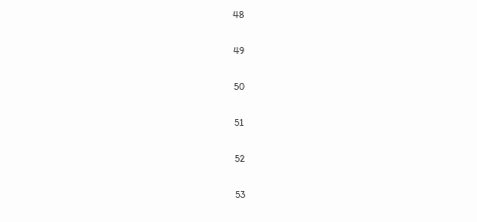48

49

50

51

52

53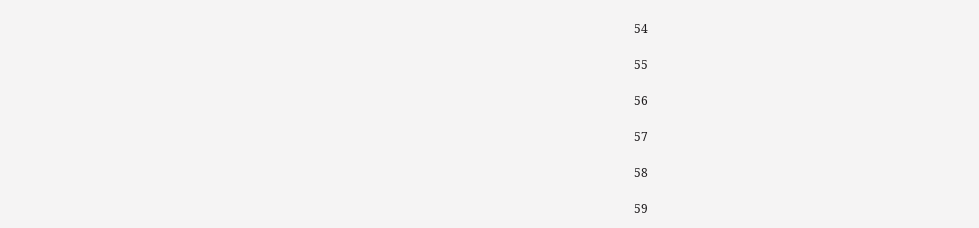54

55

56

57

58

59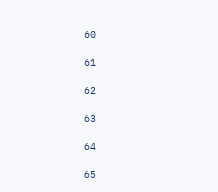60

61

62

63

64

65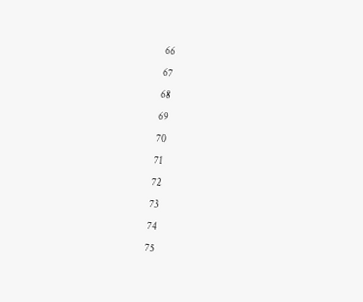66

67

68

69

70

71

72

73

74

75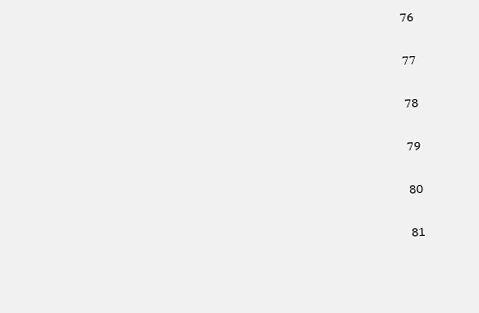76

77

78

79

80

81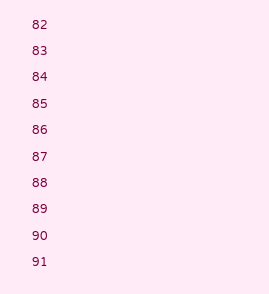82

83

84

85

86

87

88

89

90

91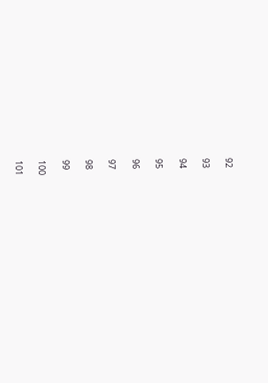92

93

94

95

96

97

98

99

100

101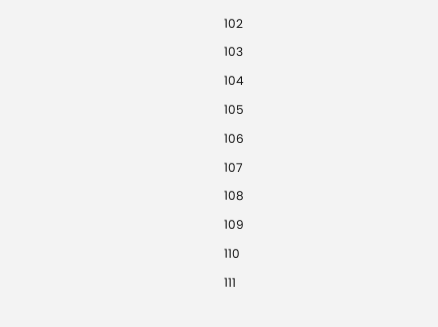102

103

104

105

106

107

108

109

110

111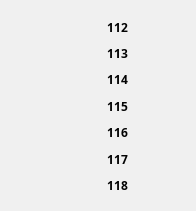112

113

114

115

116

117

118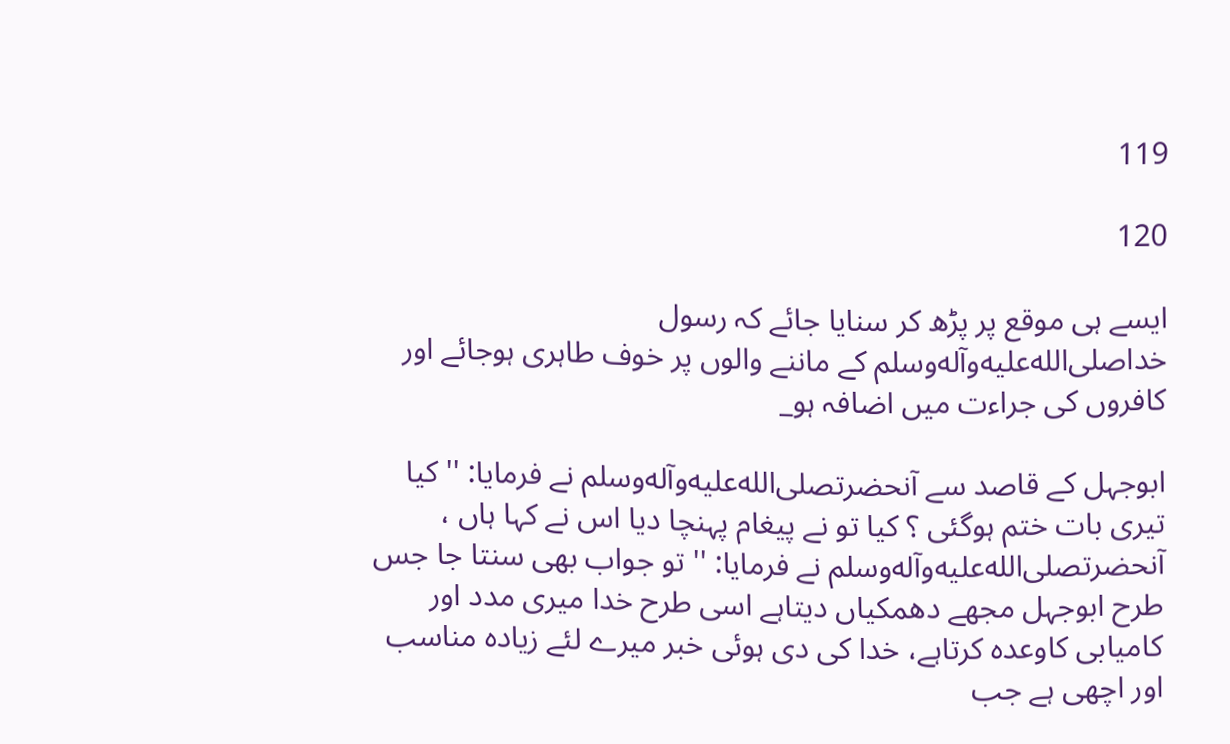119

120

ایسے ہی موقع پر پڑھ کر سنایا جائے کہ رسول خداصلى‌الله‌عليه‌وآله‌وسلم کے ماننے والوں پر خوف طاہری ہوجائے اور کافروں کی جراءت میں اضافہ ہو_

ابوجہل کے قاصد سے آنحضرتصلى‌الله‌عليه‌وآله‌وسلم نے فرمایا: '' کیا تیری بات ختم ہوگئی ؟ کیا تو نے پیغام پہنچا دیا اس نے کہا ہاں ، آنحضرتصلى‌الله‌عليه‌وآله‌وسلم نے فرمایا: '' تو جواب بھی سنتا جا جس طرح ابوجہل مجھے دھمکیاں دیتاہے اسی طرح خدا میری مدد اور کامیابی کاوعدہ کرتاہے، خدا کی دی ہوئی خبر میرے لئے زیادہ مناسب اور اچھی ہے جب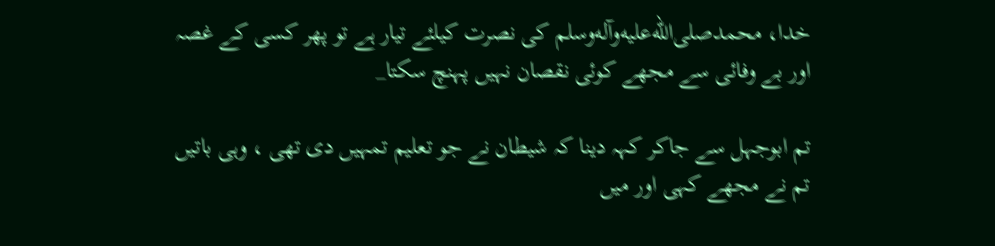خدا، محمدصلى‌الله‌عليه‌وآله‌وسلم کی نصرت کیلئے تیار ہے تو پھر کسی کے غصہ اور بے وفائی سے مجھے کوئی نقصان نہیں پہنچ سکتا_

تم ابوجہل سے جاکر کہہ دینا کہ شیطان نے جو تعلیم تمہیں دی تھی ، وہی باتیں تم نے مجھے کہی اور میں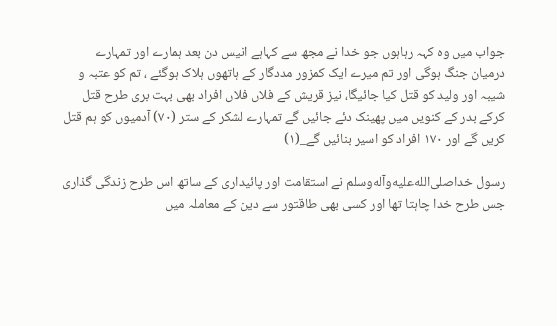جواب میں وہ کہہ رہاہوں جو خدا نے مجھ سے کہاہے انیس دن بعد ہمارے اور تمہارے درمیان جنگ ہوگی اور تم میرے ایک کمزور مددگار کے ہاتھوں ہلاک ہوگئے ، تم کو عتبہ و شیبہ اور ولید کو قتل کیا جائیگا، نیز قریش کے فلاں فلاں افراد بھی بہت بری طرح قتل کرکے بدر کے کنویں میں پھینک دئے جائیں گے تمہارے لشکر کے ستر (۷۰) آدمیوں کو ہم قتل کریں گے اور ۱۷۰ افراد کو اسیر بنائیں گے_(۱)

رسول خداصلى‌الله‌عليه‌وآله‌وسلم نے استقامت اور پائیداری کے ساتھ اس طرح زندگی گذاری جس طرح خدا چاہتا تھا اور کسی بھی طاقتور سے دین کے معاملہ میں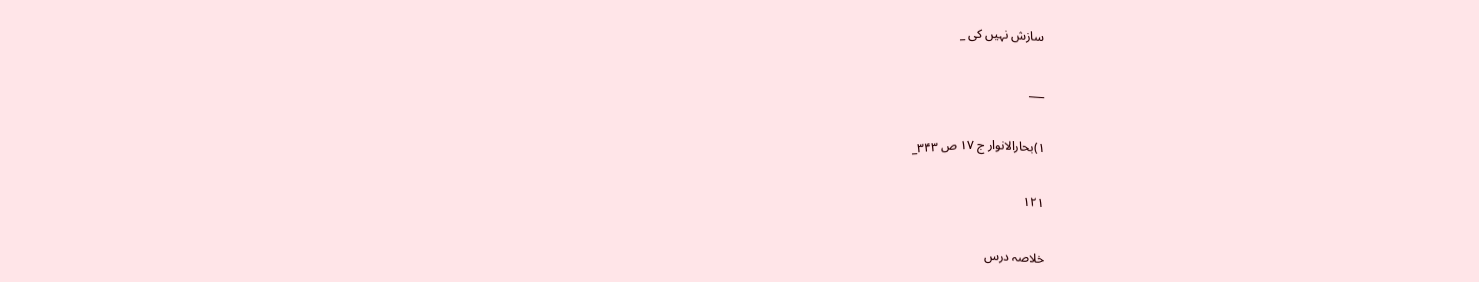سازش نہیں کی _

___

۱)بحارالانوار ج ۱۷ ص ۳۴۳_

۱۲۱

خلاصہ درس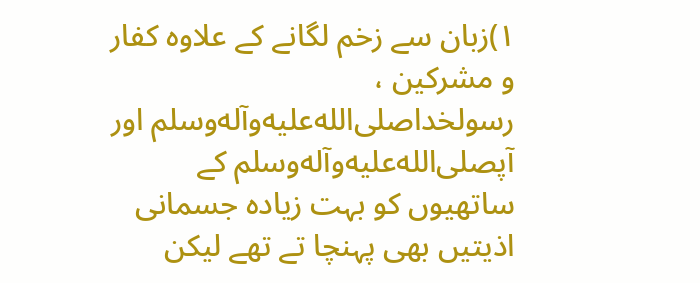۱)زبان سے زخم لگانے کے علاوہ کفار و مشرکین ، رسولخداصلى‌الله‌عليه‌وآله‌وسلم اور آپصلى‌الله‌عليه‌وآله‌وسلم کے ساتھیوں کو بہت زیادہ جسمانی اذیتیں بھی پہنچا تے تھے لیکن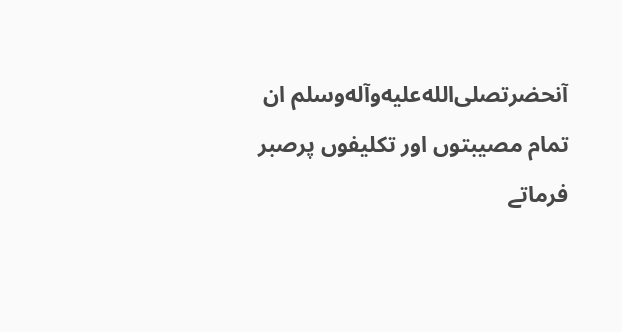آنحضرتصلى‌الله‌عليه‌وآله‌وسلم ان تمام مصیبتوں اور تکلیفوں پرصبر فرماتے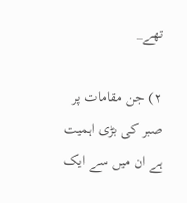تھے_

۲) جن مقامات پر صبر کی بڑی اہمیت ہے ان میں سے ایک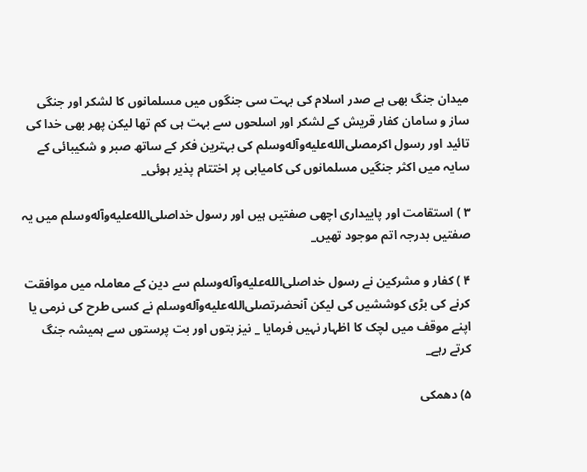میدان جنگ بھی ہے صدر اسلام کی بہت سی جنگوں میں مسلمانوں کا لشکر اور جنگی ساز و سامان کفار قریش کے لشکر اور اسلحوں سے بہت ہی کم تھا لیکن پھر بھی خدا کی تائید اور رسول اکرمصلى‌الله‌عليه‌وآله‌وسلم کی بہترین فکر کے ساتھ صبر و شکیبائی کے سایہ میں اکثر جنگیں مسلمانوں کی کامیابی پر اختتام پذیر ہوئی_

۳ ) استقامت اور پاییداری اچھی صفتیں ہیں اور رسول خداصلى‌الله‌عليه‌وآله‌وسلم میں یہ صفتیں بدرجہ اتم موجود تھیں_

۴ ) کفار و مشرکین نے رسول خداصلى‌الله‌عليه‌وآله‌وسلم سے دین کے معاملہ میں موافقت کرنے کی بڑی کوششیں کی لیکن آنحضرتصلى‌الله‌عليه‌وآله‌وسلم نے کسی طرح کی نرمی یا اپنے موقف میں لچک کا اظہار نہیں فرمایا _ نیز بتوں اور بت پرستوں سے ہمیشہ جنگ کرتے رہے_

۵) دھمکی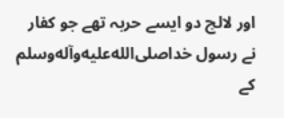اور لالچ دو ایسے حربہ تھے جو کفار نے رسول خداصلى‌الله‌عليه‌وآله‌وسلم کے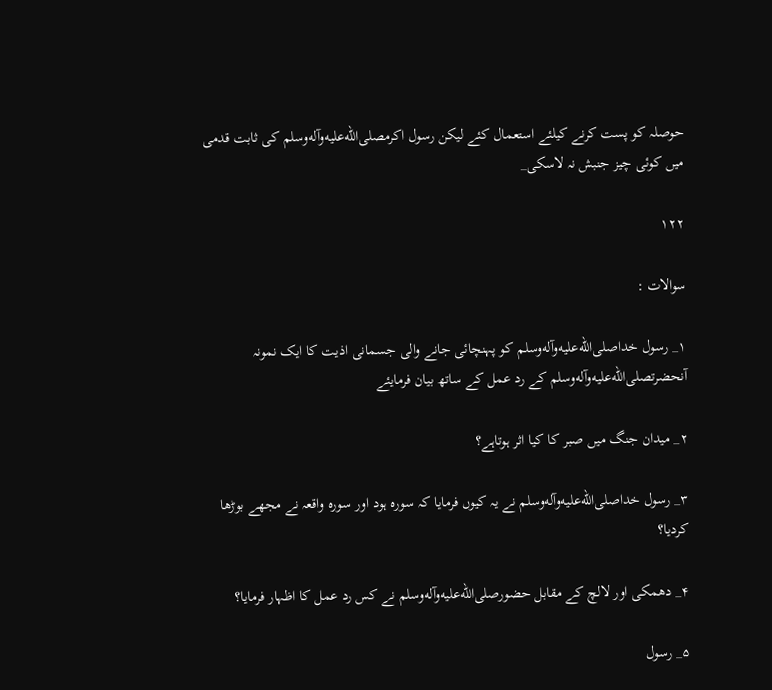حوصلہ کو پست کرنے کیلئے استعمال کئے لیکن رسول اکرمصلى‌الله‌عليه‌وآله‌وسلم کی ثابت قدمی میں کوئی چیز جنبش نہ لاسکی_

۱۲۲

سوالات :

۱_ رسول خداصلى‌الله‌عليه‌وآله‌وسلم کو پہنچائی جانے والی جسمانی اذیت کا ایک نمونہ آنحضرتصلى‌الله‌عليه‌وآله‌وسلم کے رد عمل کے ساتھ بیان فرمایئے

۲_ میدان جنگ میں صبر کا کیا اثر ہوتاہے؟

۳_ رسول خداصلى‌الله‌عليه‌وآله‌وسلم نے یہ کیوں فرمایا کہ سورہ ہود اور سورہ واقعہ نے مجھے بوڑھا کردیا؟

۴_ دھمکی اور لالچ کے مقابل حضورصلى‌الله‌عليه‌وآله‌وسلم نے کس رد عمل کا اظہار فرمایا؟

۵_ رسول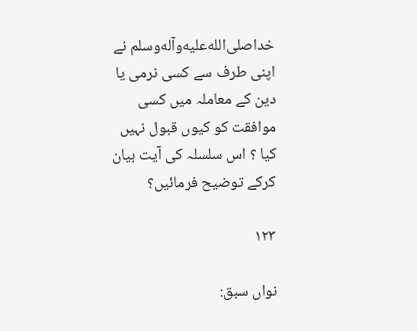خداصلى‌الله‌عليه‌وآله‌وسلم نے اپنی طرف سے کسی نرمی یا دین کے معاملہ میں کسی موافقت کو کیوں قبول نہیں کیا ؟ اس سلسلہ کی آیت بیان کرکے توضیح فرمائیں؟

۱۲۳

نواں سبق: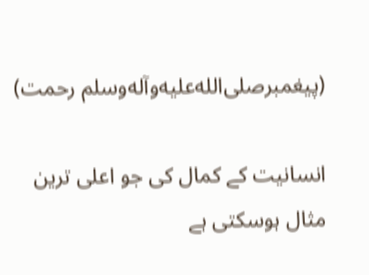(پیغمبرصلى‌الله‌عليه‌وآله‌وسلم رحمت)

انسانیت کے کمال کی جو اعلی ترین مثال ہوسکتی ہے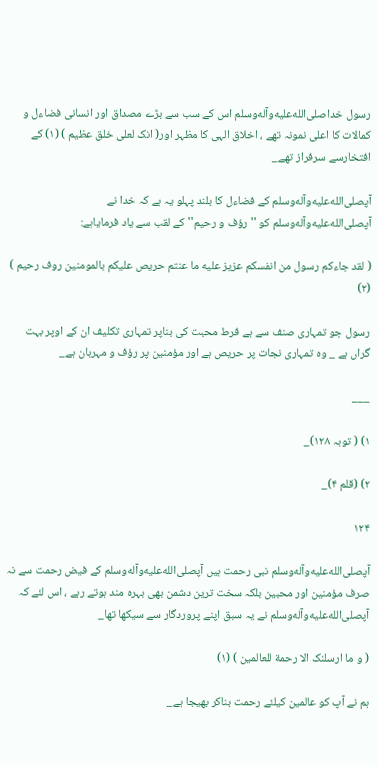رسول خداصلى‌الله‌عليه‌وآله‌وسلم اس کے سب سے بڑے مصداق اور انسانی فضاءل و کمالات کا اعلی نمونہ تھے ، اخلاق الہی کا مظہر اور( انک لعلی خلق عظیم ) (۱) کے افتخارسے سرفراز تھے_

آپصلى‌الله‌عليه‌وآله‌وسلم کے فضاءل کا بلند پہلو یہ ہے کہ خدا نے آپصلى‌الله‌عليه‌وآله‌وسلم کو '' رؤف و رحیم'' کے لقب سے یاد فرمایاہے:

( لقد جاءکم رسول من انفسکم عزیز علیه ما عنتم حریص علیکم بالمومنین روف رحیم ) (۲)

رسول جو تمہاری صنف سے ہے فرط محبت کی بناپر تمہاری تکلیف ان کے اوپر بہت گراں ہے _ وہ تمہاری نجات پر حریص ہے اور مؤمنین پر رؤف و مہربان ہے_

___

۱) ( توبہ ۱۲۸)_

۲) (قلم ۴)_

۱۲۴

آپصلى‌الله‌عليه‌وآله‌وسلم نبی رحمت ہیں آپصلى‌الله‌عليه‌وآله‌وسلم کے فیض رحمت سے نہ صرف مؤمنین اور محبین بلکہ سخت ترین دشمن بھی بہرہ مند ہوتے رہے ، اس لئے کہ آپصلى‌الله‌عليه‌وآله‌وسلم نے یہ سبق اپنے پروردگار سے سیکھا تھا_

( و ما ارسلنک الا رحمة للعالمین ) (۱)

ہم نے آپ کو عالمین کیلئے رحمت بناکر بھیجا ہے_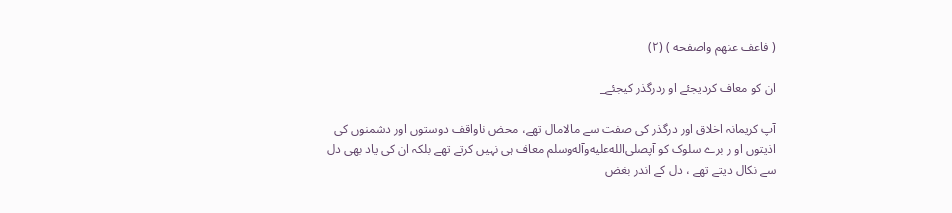( فاعف عنهم واصفحه ) (۲)

ان کو معاف کردیجئے او ردرگذر کیجئے_

آپ کریمانہ اخلاق اور درگذر کی صفت سے مالامال تھے، محض ناواقف دوستوں اور دشمنوں کی اذیتوں او ر برے سلوک کو آپصلى‌الله‌عليه‌وآله‌وسلم معاف ہی نہیں کرتے تھے بلکہ ان کی یاد بھی دل سے نکال دیتے تھے ، دل کے اندر بغض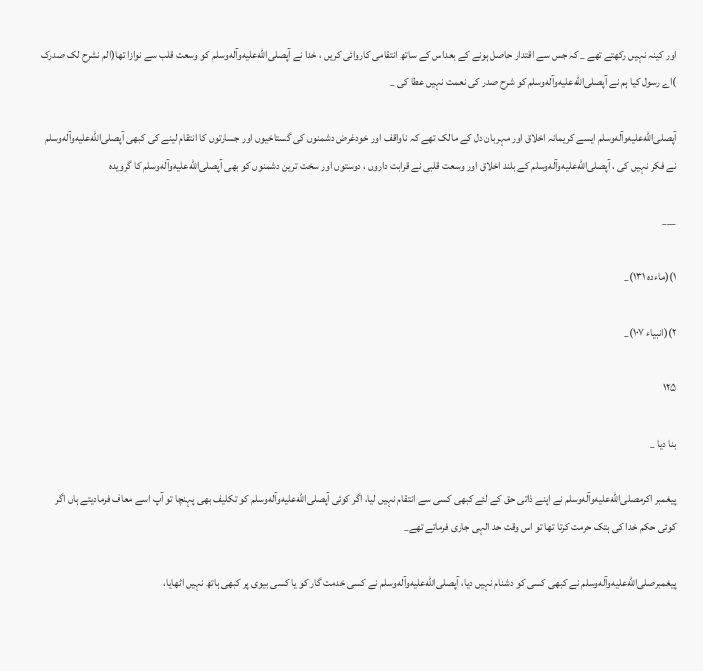اور کینہ نہیں رکھتے تھے _ کہ جس سے اقتدار حاصل ہونے کے بعداس کے ساتھ انتقامی کاروائی کریں ، خدا نے آپصلى‌الله‌عليه‌وآله‌وسلم کو وسعت قلب سے نوازا تھا(الم نشرح لک صدرک )اے رسول کیا ہم نے آپصلى‌الله‌عليه‌وآله‌وسلم کو شرح صدر کی نعمت نہیں عطا کی _

آپصلى‌الله‌عليه‌وآله‌وسلم ایسے کریمانہ اخلاق اور مہربان دل کے مالک تھے کہ ناواقف اور خودغرض دشمنوں کی گستاخیوں اور جسارتوں کا انتقام لینے کی کبھی آپصلى‌الله‌عليه‌وآله‌وسلم نے فکر نہیں کی ، آپصلى‌الله‌عليه‌وآله‌وسلم کے بلند اخلاق اور وسعت قلبی نے قرابت داروں ، دوستوں اور سخت ترین دشمنوں کو بھی آپصلى‌الله‌عليه‌وآله‌وسلم کا گرویدہ

___

۱)(ماءدہ ۱۳۱)_

۲)(انبیاء ۱۰۷)_

۱۲۵

بنا دیا _

پیغمبر اکرمصلى‌الله‌عليه‌وآله‌وسلم نے اپنے ذاتی حق کے لئے کبھی کسی سے انتقام نہیں لیا، اگر کوئی آپصلى‌الله‌عليه‌وآله‌وسلم کو تکلیف بھی پہنچا تو آپ اسے معاف فرمادیتے ہاں اگر کوئی حکم خدا کی ہتک حرمت کرتا تھا تو اس وقت حد الہی جاری فرماتے تھے_

پیغمبرصلى‌الله‌عليه‌وآله‌وسلم نے کبھی کسی کو دشنام نہیں دیا، آپصلى‌الله‌عليه‌وآله‌وسلم نے کسی خدمت گار کو یا کسی بیوی پر کبھی ہاتھ نہیں اٹھایا،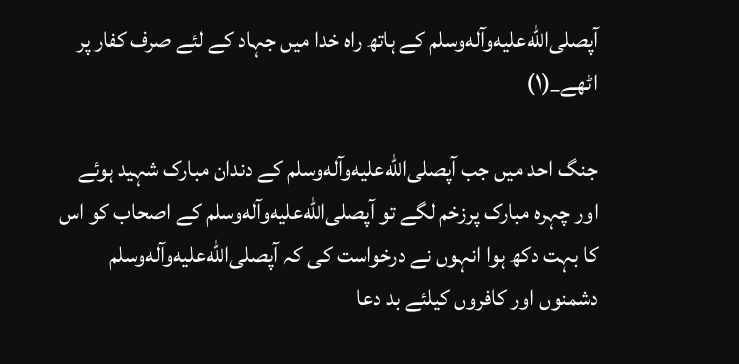آپصلى‌الله‌عليه‌وآله‌وسلم کے ہاتھ راہ خدا میں جہاد کے لئے صرف کفار پر اٹھے_(۱)

جنگ احد میں جب آپصلى‌الله‌عليه‌وآله‌وسلم کے دندان مبارک شہید ہوئے اور چہرہ مبارک پرزخم لگے تو آپصلى‌الله‌عليه‌وآله‌وسلم کے اصحاب کو اس کا بہت دکھ ہوا انہوں نے درخواست کی کہ آپصلى‌الله‌عليه‌وآله‌وسلم دشمنوں اور کافروں کیلئے بد دعا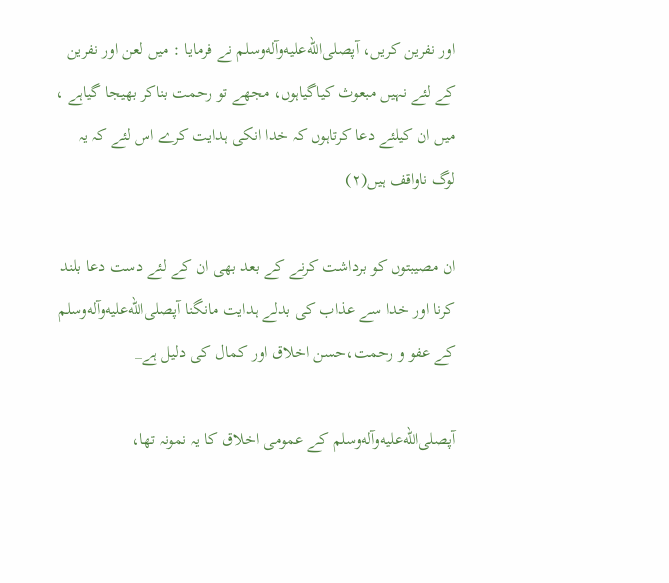اور نفرین کریں، آپصلى‌الله‌عليه‌وآله‌وسلم نے فرمایا : میں لعن اور نفرین کے لئے نہیں مبعوث کیاگیاہوں، مجھے تو رحمت بناکر بھیجا گیاہے ، میں ان کیلئے دعا کرتاہوں کہ خدا انکی ہدایت کرے اس لئے کہ یہ لوگ ناواقف ہیں(۲)

ان مصیبتوں کو برداشت کرنے کے بعد بھی ان کے لئے دست دعا بلند کرنا اور خدا سے عذاب کی بدلے ہدایت مانگنا آپصلى‌الله‌عليه‌وآله‌وسلم کے عفو و رحمت،حسن اخلاق اور کمال کی دلیل ہے_

آپصلى‌الله‌عليه‌وآله‌وسلم کے عمومی اخلاق کا یہ نمونہ تھا،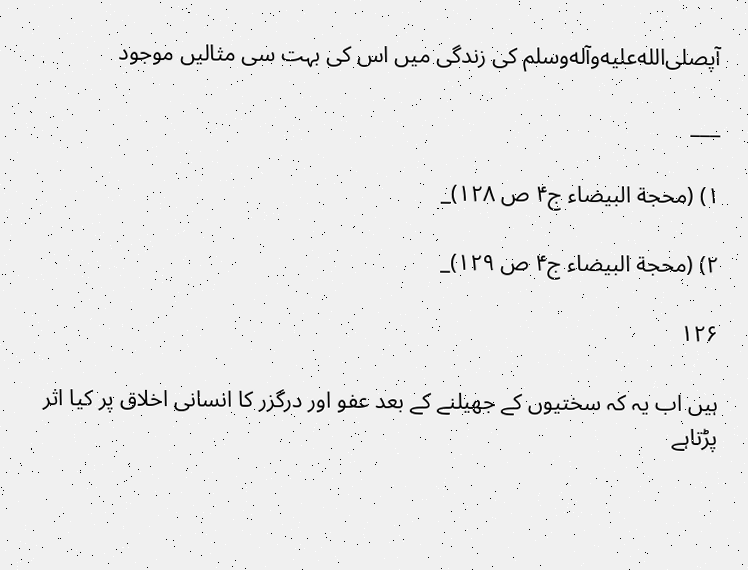آپصلى‌الله‌عليه‌وآله‌وسلم کی زندگی میں اس کی بہت سی مثالیں موجود

___

۱) (محجة البیضاء ج۴ ص ۱۲۸)_

۲) (محجة البیضاء ج۴ ص ۱۲۹)_

۱۲۶

ہیں اب یہ کہ سختیوں کے جھیلنے کے بعد عفو اور درگزر کا انسانی اخلاق پر کیا اثر پڑتاہے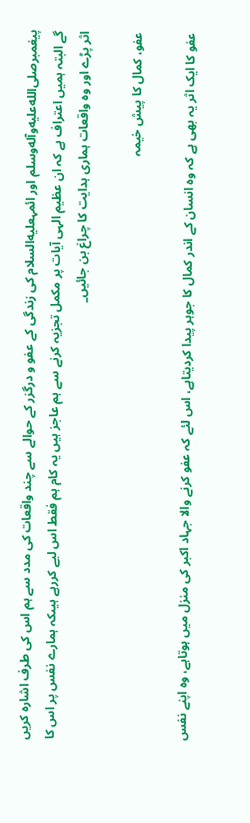پیغمبرصلى‌الله‌عليه‌وآله‌وسلم اور ائمہعليه‌السلام کی زندگی کے عفو و درگزر کے حوالے سے چند واقعات کی مدد سے ہم اس کی طرف اشارہ کریں گے البتہ ہمیں اعتراف ہے کہ ان عظیم الہی آیات پر مکمل تجزیہ کرنے سے ہم عاجز ہیں یہ کام ہم فقط اس لیے کررہے ہیںکہ ہمارے نفس پر اس کا اثر پڑے اور وہ واقعات ہماری ہدایت کا چراغ بن جائیں_

عفو، کمال کا پیش خیمہ

عفو کا ایک اثر یہ بھی ہے کہ وہ انسان کے اندر کمال کا جوہر پیدا کردیتاہے، اس لئے کہ عفو کرنے والا جہاد اکبر کی منزل میں ہوتاہے، وہ اپنے نفس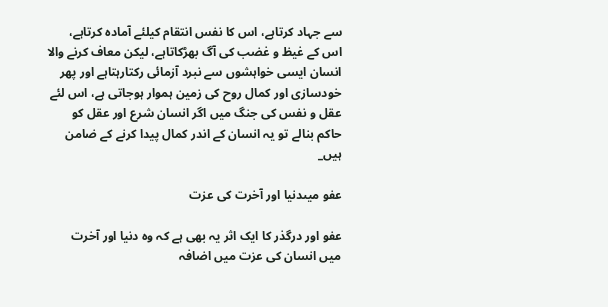سے جہاد کرتاہے، اس کا نفس انتقام کیلئے آمادہ کرتاہے، اس کے غیظ و غضب کی آگ بھڑکاتاہے، لیکن معاف کرنے والا انسان ایسی خواہشوں سے نبرد آزمائی رکتارہتاہے اور پھر خودسازی اور کمال روح کی زمین ہموار ہوجاتی ہے، اس لئے عقل و نفس کی جنگ میں اگر انسان شرع اور عقل کو حاکم بنالے تو یہ انسان کے اندر کمال پیدا کرنے کے ضامن ہیں_

عفو میںدنیا اور آخرت کی عزت

عفو اور درگذر کا ایک اثر یہ بھی ہے کہ وہ دنیا اور آخرت میں انسان کی عزت میں اضافہ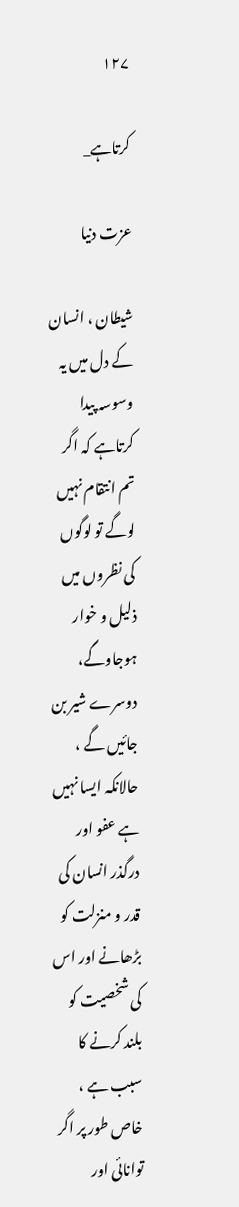۱۲۷

کرتاہے_

عزت دنیا

شیطان ، انسان کے دل میں یہ وسوسہ پیدا کرتاہے کہ اگر تم انتقام نہیں لوگے تو لوگوں کی نظروں میں ذلیل و خوار ہوجاوگے، دوسرے شیر بن جائیں گے ، حالانکہ ایسا نہیں ہے عفو اور درگذر انسان کی قدر و منزلت کو بڑھانے اور اس کی شخصیت کو بلند کرنے کا سبب ہے ، خاص طور پر اگر توانائی اور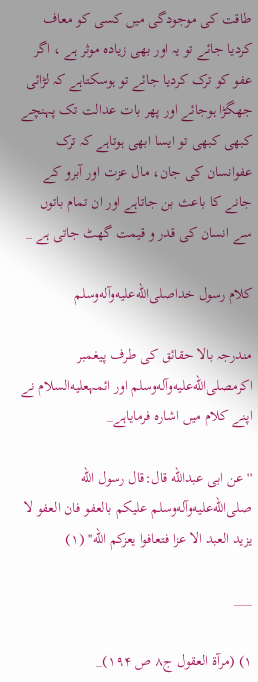طاقت کی موجودگی میں کسی کو معاف کردیا جائے تو یہ اور بھی زیادہ موثر ہے ، اگر عفو کو ترک کردیا جائے تو ہوسکتاہے کہ لڑائی جھگڑا ہوجائے اور پھر بات عدالت تک پہنچے کبھی کبھی تو ایسا ابھی ہوتاہے کہ ترک عفوانسان کی جان، مال عزت اور آبرو کے جانے کا باعث بن جاتاہے اور ان تمام باتوں سے انسان کی قدر و قیمت گھٹ جاتی ہے _

کلام رسول خداصلى‌الله‌عليه‌وآله‌وسلم

مندرجہ بالا حقائق کی طرف پیغمبر اکرمصلى‌الله‌عليه‌وآله‌وسلم اور ائمہعليه‌السلام نے اپنے کلام میں اشارہ فرمایاہے_

''عن ابی عبدالله قال:قال رسول الله صلى‌الله‌عليه‌وآله‌وسلم علیکم بالعفو فان العفو لا یزید العبد الا عزا فتعافوا یعزکم الله'' (۱)

___

۱) (مرآة العقول ج۸ ص ۱۹۴)_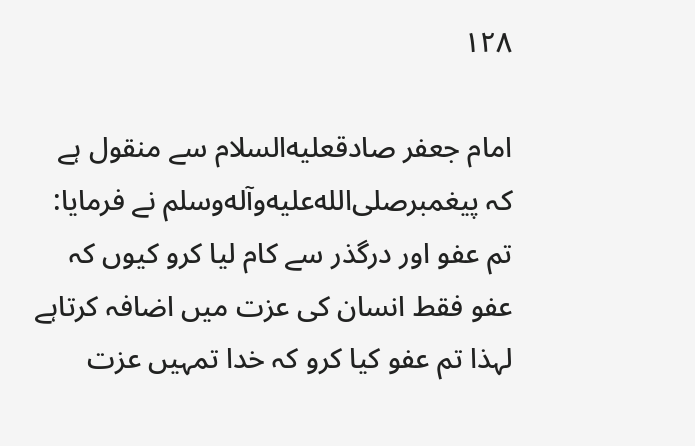۱۲۸

امام جعفر صادقعليه‌السلام سے منقول ہے کہ پیغمبرصلى‌الله‌عليه‌وآله‌وسلم نے فرمایا: تم عفو اور درگذر سے کام لیا کرو کیوں کہ عفو فقط انسان کی عزت میں اضافہ کرتاہے لہذا تم عفو کیا کرو کہ خدا تمہیں عزت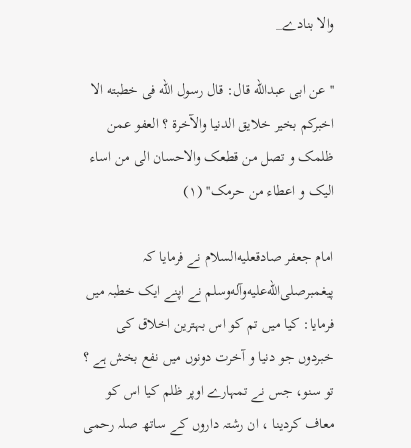والا بنادے_

''عن ابی عبدالله قال: قال رسول الله فی خطبته الا اخبرکم بخیر خلایق الدنیا والآخرة ؟ العفو عمن ظلمک و تصل من قطعک والاحسان الی من اساء الیک و اعطاء من حرمک'' (۱)

امام جعفر صادقعليه‌السلام نے فرمایا کہ پیغمبرصلى‌الله‌عليه‌وآله‌وسلم نے اپنے ایک خطبہ میں فرمایا: کیا میں تم کو اس بہترین اخلاق کی خبردوں جو دنیا و آخرت دونوں میں نفع بخش ہے ؟ تو سنو، جس نے تمہارے اوپر ظلم کیا اس کو معاف کردینا ، ان رشتہ داروں کے ساتھ صلہ رحمی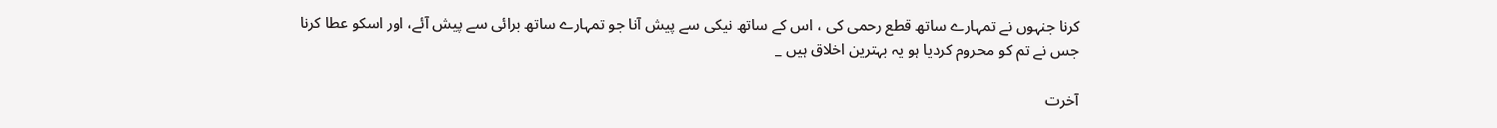کرنا جنہوں نے تمہارے ساتھ قطع رحمی کی ، اس کے ساتھ نیکی سے پیش آنا جو تمہارے ساتھ برائی سے پیش آئے، اور اسکو عطا کرنا جس نے تم کو محروم کردیا ہو یہ بہترین اخلاق ہیں _

آخرت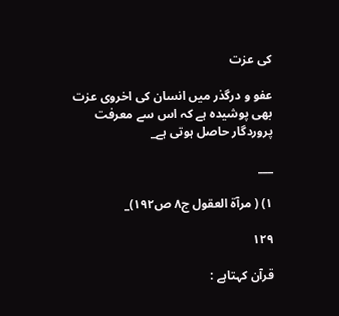کی عزت

عفو و درگذر میں انسان کی اخروی عزت بھی پوشیدہ ہے کہ اس سے معرفت پروردگار حاصل ہوتی ہے_

___

۱) ( مرآة العقول ج۸ ص۱۹۲)_

۱۲۹

قرآن کہتاہے :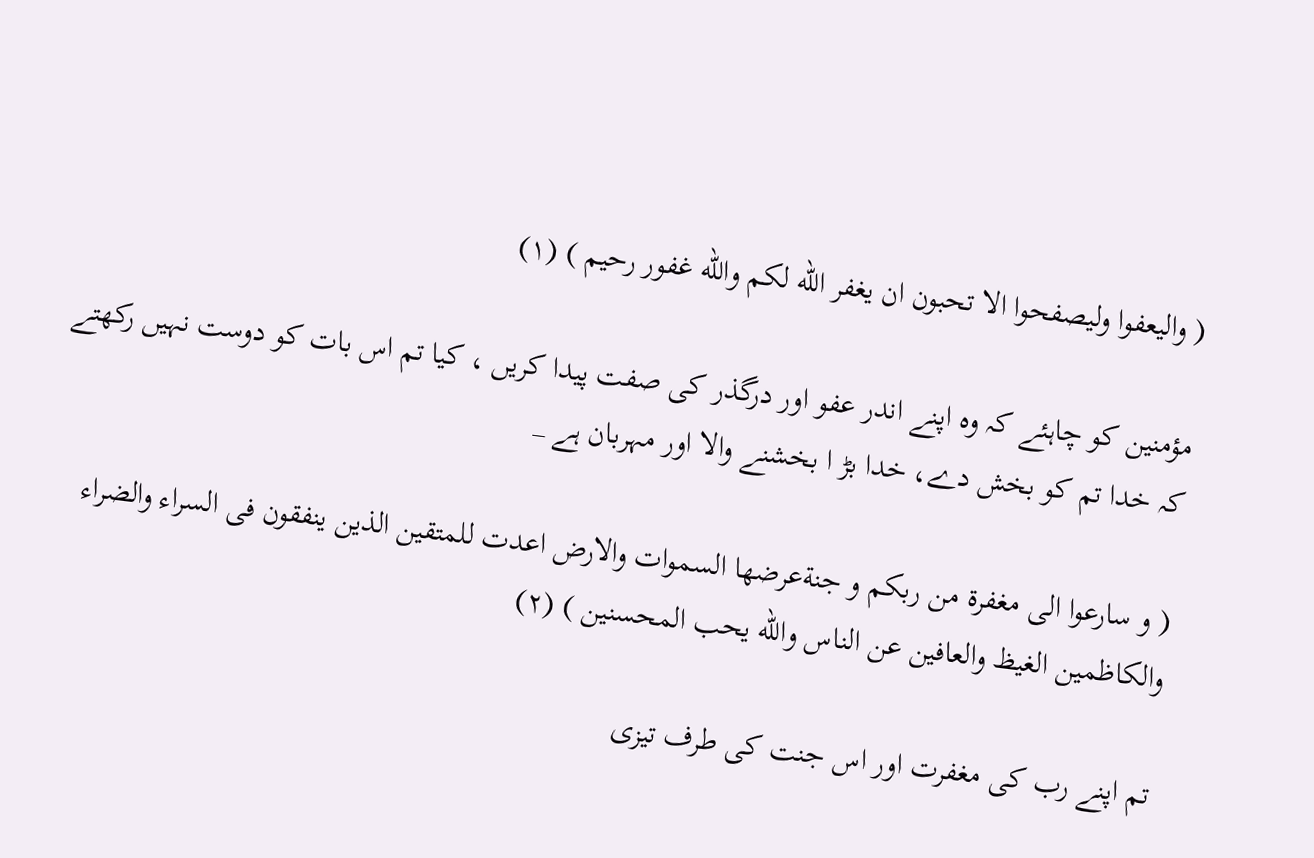( والیعفوا ولیصفحوا الا تحبون ان یغفر الله لکم والله غفور رحیم ) (۱)

مؤمنین کو چاہئے کہ وہ اپنے اندر عفو اور درگذر کی صفت پیدا کریں ، کیا تم اس بات کو دوست نہیں رکھتے کہ خدا تم کو بخش دے، خدا بڑ ا بخشنے والا اور مہربان ہے _

( و سارعوا الی مغفرة من ربکم و جنةعرضها السموات والارض اعدت للمتقین الذین ینفقون فی السراء والضراء والکاظمین الغیظ والعافین عن الناس والله یحب المحسنین ) (۲)

تم اپنے رب کی مغفرت اور اس جنت کی طرف تیزی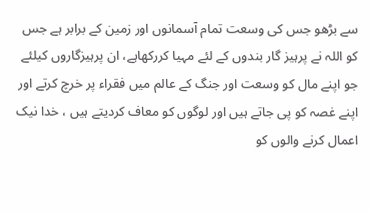سے بڑھو جس کی وسعت تمام آسمانوں اور زمین کے برابر ہے جس کو اللہ نے پرہیز گار بندوں کے لئے مہیا کررکھاہے، ان پرہیزگاروں کیلئے جو اپنے مال کو وسعت اور جنگ کے عالم میں فقراء پر خرچ کرتے اور اپنے غصہ کو پی جاتے ہیں اور لوگوں کو معاف کردیتے ہیں ، خدا نیک اعمال کرنے والوں کو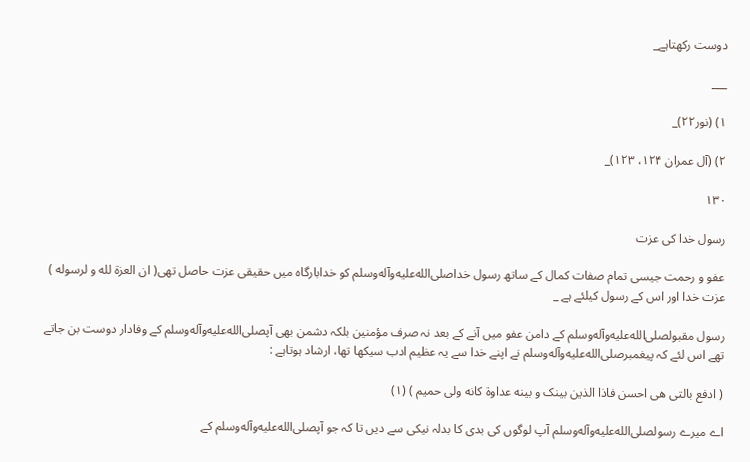دوست رکھتاہے_

___

۱) (نور۲۲)_

۲) (آل عمران ۱۲۴، ۱۲۳)_

۱۳۰

رسول خدا کی عزت

عفو و رحمت جیسی تمام صفات کمال کے ساتھ رسول خداصلى‌الله‌عليه‌وآله‌وسلم کو خدابارگاہ میں حقیقی عزت حاصل تھی( ان العزة لله و لرسوله ) عزت خدا اور اس کے رسول کیلئے ہے _

رسول مقبولصلى‌الله‌عليه‌وآله‌وسلم کے دامن عفو میں آنے کے بعد نہ صرف مؤمنین بلکہ دشمن بھی آپصلى‌الله‌عليه‌وآله‌وسلم کے وفادار دوست بن جاتے تھے اس لئے کہ پیغمبرصلى‌الله‌عليه‌وآله‌وسلم نے اپنے خدا سے یہ عظیم ادب سیکھا تھا، ارشاد ہوتاہے :

( ادفع بالتی هی احسن فاذا الذین بینک و بینه عداوة کانه ولی حمیم ) (۱)

اے میرے رسولصلى‌الله‌عليه‌وآله‌وسلم آپ لوگوں کی بدی کا بدلہ نیکی سے دیں تا کہ جو آپصلى‌الله‌عليه‌وآله‌وسلم کے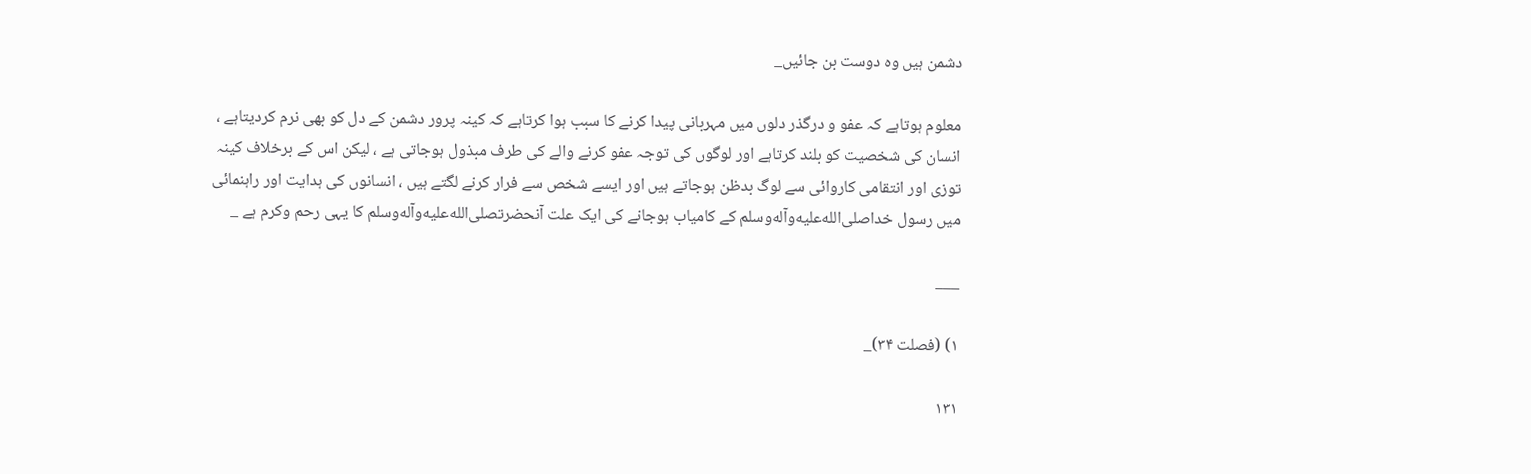دشمن ہیں وہ دوست بن جائیں_

معلوم ہوتاہے کہ عفو و درگذر دلوں میں مہربانی پیدا کرنے کا سبب ہوا کرتاہے کہ کینہ پرور دشمن کے دل کو بھی نرم کردیتاہے ، انسان کی شخصیت کو بلند کرتاہے اور لوگوں کی توجہ عفو کرنے والے کی طرف مبذول ہوجاتی ہے ، لیکن اس کے برخلاف کینہ توزی اور انتقامی کاروائی سے لوگ بدظن ہوجاتے ہیں اور ایسے شخص سے فرار کرنے لگتے ہیں ، انسانوں کی ہدایت اور راہنمائی میں رسول خداصلى‌الله‌عليه‌وآله‌وسلم کے کامیاب ہوجانے کی ایک علت آنحضرتصلى‌الله‌عليه‌وآله‌وسلم کا یہی رحم وکرم ہے _

___

۱) (فصلت ۳۴)_

۱۳۱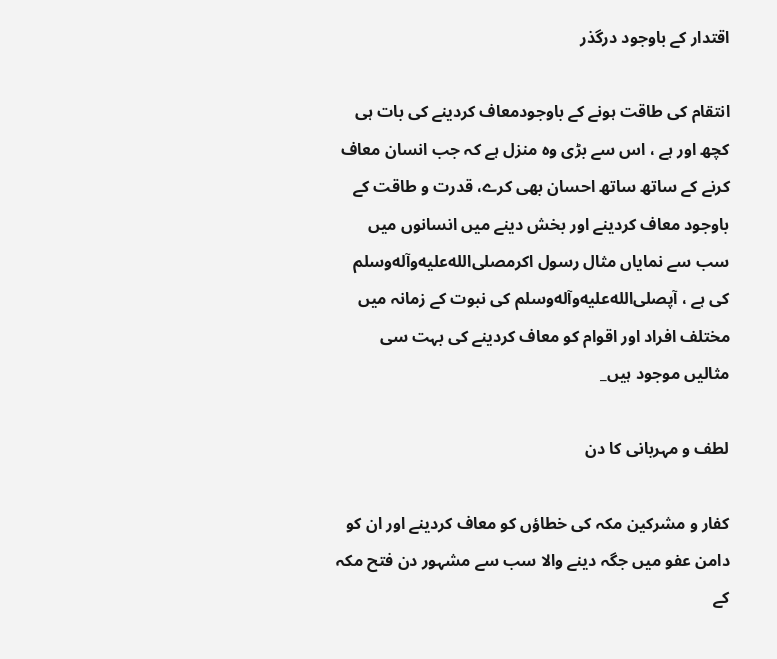اقتدار کے باوجود درگذر

انتقام کی طاقت ہونے کے باوجودمعاف کردینے کی بات ہی کچھ اور ہے ، اس سے بڑی وہ منزل ہے کہ جب انسان معاف کرنے کے ساتھ ساتھ احسان بھی کرے، قدرت و طاقت کے باوجود معاف کردینے اور بخش دینے میں انسانوں میں سب سے نمایاں مثال رسول اکرمصلى‌الله‌عليه‌وآله‌وسلم کی ہے ، آپصلى‌الله‌عليه‌وآله‌وسلم کی نبوت کے زمانہ میں مختلف افراد اور اقوام کو معاف کردینے کی بہت سی مثالیں موجود ہیں_

لطف و مہربانی کا دن

کفار و مشرکین مکہ کی خطاؤں کو معاف کردینے اور ان کو دامن عفو میں جگہ دینے والا سب سے مشہور دن فتح مکہ کے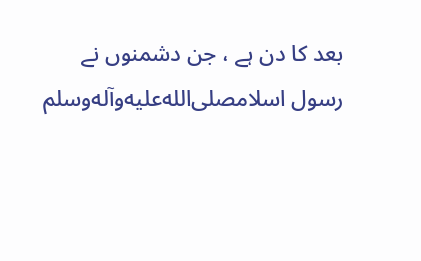بعد کا دن ہے ، جن دشمنوں نے رسول اسلامصلى‌الله‌عليه‌وآله‌وسلم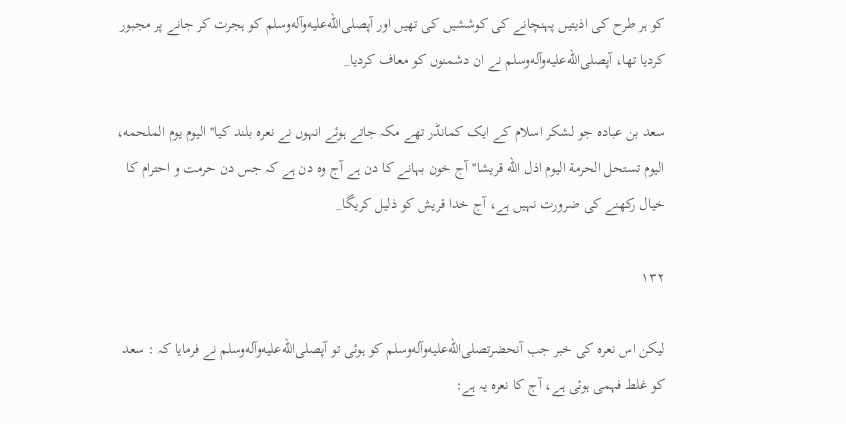کو ہر طرح کی اذیتیں پہنچانے کی کوششیں کی تھیں اور آپصلى‌الله‌عليه‌وآله‌وسلم کو ہجرت کر جانے پر مجبور کردیا تھا، آپصلى‌الله‌عليه‌وآله‌وسلم نے ان دشمنوں کو معاف کردیا_

سعد بن عبادہ جو لشکر اسلام کے ایک کمانڈر تھے مکہ جاتے ہوئے انہوں نے نعرہ بلند کیا'' الیوم یوم الملحمه، الیوم تستحل الحرمة الیوم اذل الله قریشا'' آج خون بہانے کا دن ہے آج وہ دن ہے کہ جس دن حرمت و احترام کا خیال رکھنے کی ضرورت نہیں ہے، آج خدا قریش کو ذلیل کریگا_

۱۳۲

لیکن اس نعرہ کی خبر جب آنحضرتصلى‌الله‌عليه‌وآله‌وسلم کو ہوئی تو آپصلى‌الله‌عليه‌وآله‌وسلم نے فرمایا کہ : سعد کو غلط فہمی ہوئی ہے، آج کا نعرہ یہ ہے: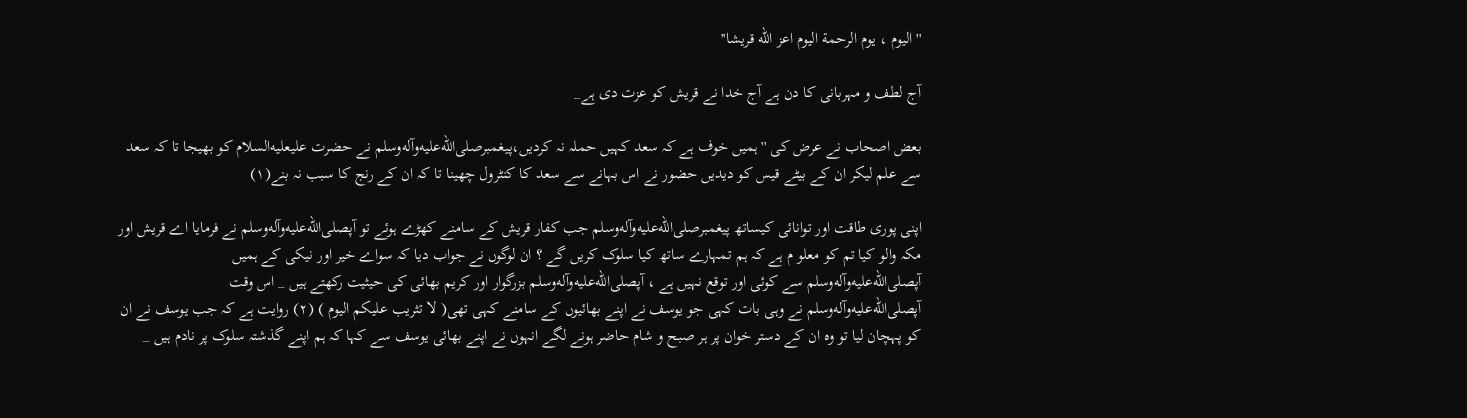''الیوم ، یوم الرحمة الیوم اعز الله قریشا''

آج لطف و مہربانی کا دن ہے آج خدا نے قریش کو عزت دی ہے_

بعض اصحاب نے عرض کی '' ہمیں خوف ہے کہ سعد کہیں حملہ نہ کردیں،پیغمبرصلى‌الله‌عليه‌وآله‌وسلم نے حضرت علیعليه‌السلام کو بھیجا تا کہ سعد سے علم لیکر ان کے بیٹے قیس کو دیدیں حضور نے اس بہانے سے سعد کا کنٹرول چھینا تا کہ ان کے رنج کا سبب نہ بنے(۱)

اپنی پوری طاقت اور توانائی کیساتھ پیغمبرصلى‌الله‌عليه‌وآله‌وسلم جب کفار قریش کے سامنے کھڑے ہوئے تو آپصلى‌الله‌عليه‌وآله‌وسلم نے فرمایا اے قریش اور مکہ والو کیا تم کو معلو م ہے کہ ہم تمہارے ساتھ کیا سلوک کریں گے ؟ ان لوگوں نے جواب دیا کہ سواے خیر اور نیکی کے ہمیں آپصلى‌الله‌عليه‌وآله‌وسلم سے کوئی اور توقع نہیں ہے ، آپصلى‌الله‌عليه‌وآله‌وسلم بزرگوار اور کریم بھائی کی حیثیت رکھتے ہیں _ اس وقت آپصلى‌الله‌عليه‌وآله‌وسلم نے وہی بات کہی جو یوسف نے اپنے بھائیوں کے سامنے کہی تھی( لا تثریب علیکم الیوم ) (۲) روایت ہے کہ جب یوسف نے ان کو پہچان لیا تو وہ ان کے دستر خوان پر ہر صبح و شام حاضر ہونے لگے انہوں نے اپنے بھائی یوسف سے کہا کہ ہم اپنے گذشتہ سلوک پر نادم ہیں _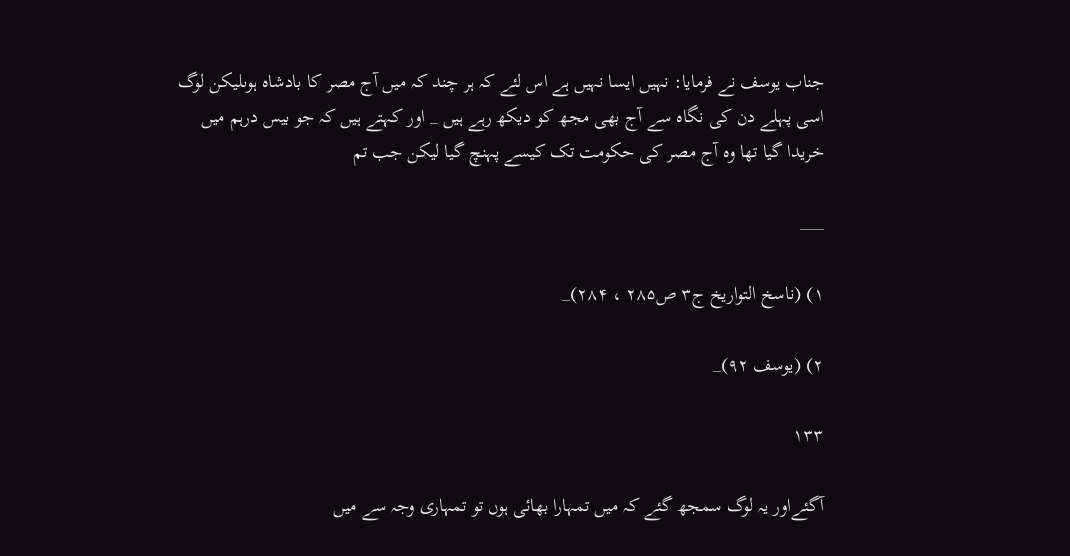جناب یوسف نے فرمایا: نہیں ایسا نہیں ہے اس لئے کہ ہر چند کہ میں آج مصر کا بادشاہ ہوںلیکن لوگ اسی پہلے دن کی نگاہ سے آج بھی مجھ کو دیکھ رہے ہیں _ اور کہتے ہیں کہ جو بیس درہم میں خریدا گیا تھا وہ آج مصر کی حکومت تک کیسے پہنچ گیا لیکن جب تم

___

۱) (ناسخ التواریخ ج۳ ص۲۸۵ ، ۲۸۴)_

۲) (یوسف ۹۲)_

۱۳۳

آگئےاور یہ لوگ سمجھ گئے کہ میں تمہارا بھائی ہوں تو تمہاری وجہ سے میں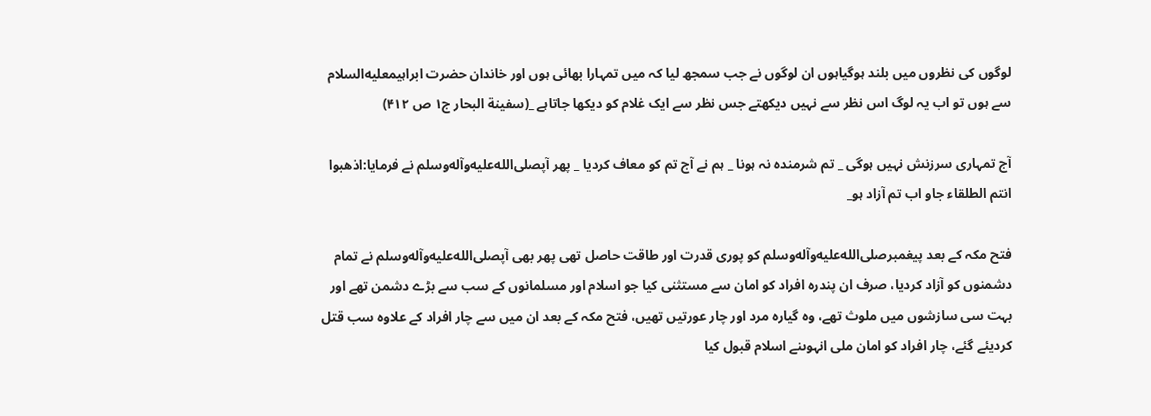لوگوں کی نظروں میں بلند ہوگیاہوں ان لوگوں نے جب سمجھ لیا کہ میں تمہارا بھائی ہوں اور خاندان حضرت ابراہیمعليه‌السلام سے ہوں تو اب یہ لوگ اس نظر سے نہیں دیکھتے جس نظر سے ایک غلام کو دیکھا جاتاہے _(سفینة البحار ج۱ ص ۴۱۲)

آج تمہاری سرزنش نہیں ہوگی _ تم شرمندہ نہ ہونا _ ہم نے آج تم کو معاف کردیا _ پھر آپصلى‌الله‌عليه‌وآله‌وسلم نے فرمایا:اذهبوا انتم الطلقاء جاو اب تم آزاد ہو_

فتح مکہ کے بعد پیغمبرصلى‌الله‌عليه‌وآله‌وسلم کو پوری قدرت اور طاقت حاصل تھی پھر بھی آپصلى‌الله‌عليه‌وآله‌وسلم نے تمام دشمنوں کو آزاد کردیا، صرف ان پندرہ افراد کو امان سے مستثنی کیا جو اسلام اور مسلمانوں کے سب سے بڑے دشمن تھے اور بہت سی سازشوں میں ملوث تھے، وہ گیارہ مرد اور چار عورتیں تھیں، فتح مکہ کے بعد ان میں سے چار افراد کے علاوہ سب قتل کردیئے گئے، چار افراد کو امان ملی انہوںنے اسلام قبول کیا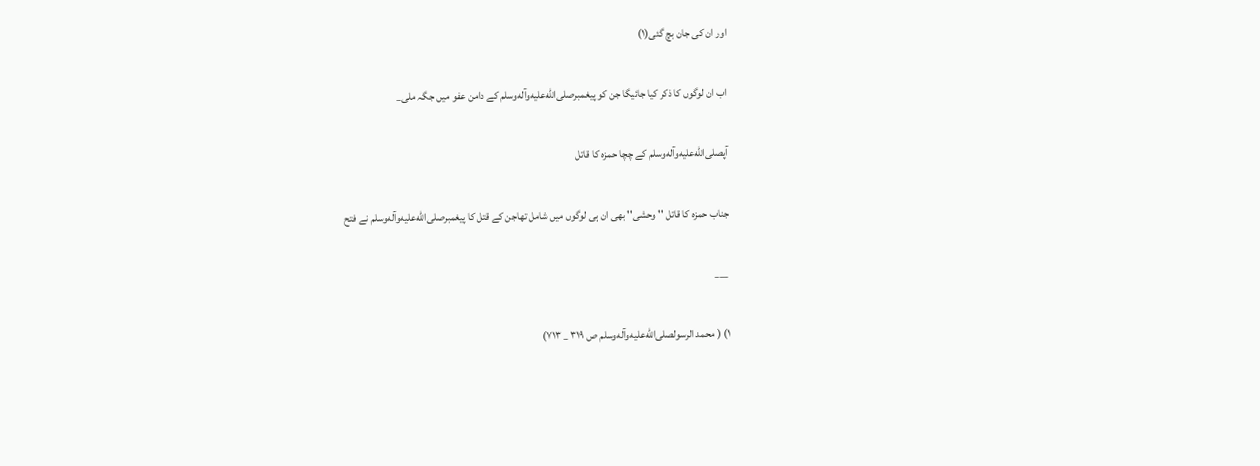اور ان کی جان بچ گئی(۱)

اب ان لوگوں کا ذکر کیا جائیگا جن کو پیغمبرصلى‌الله‌عليه‌وآله‌وسلم کے دامن عفو میں جگہ ملی_

آپصلى‌الله‌عليه‌وآله‌وسلم کے چچا حمزہ کا قاتل

جناب حمزہ کا قاتل '' وحشی'' بھی ان ہی لوگوں میں شامل تھاجن کے قتل کا پیغمبرصلى‌الله‌عليه‌وآله‌وسلم نے فتح

___

۱) ( محمد الرسولصلى‌الله‌عليه‌وآله‌وسلم ص ۳۱۹ _ ۷۱۳)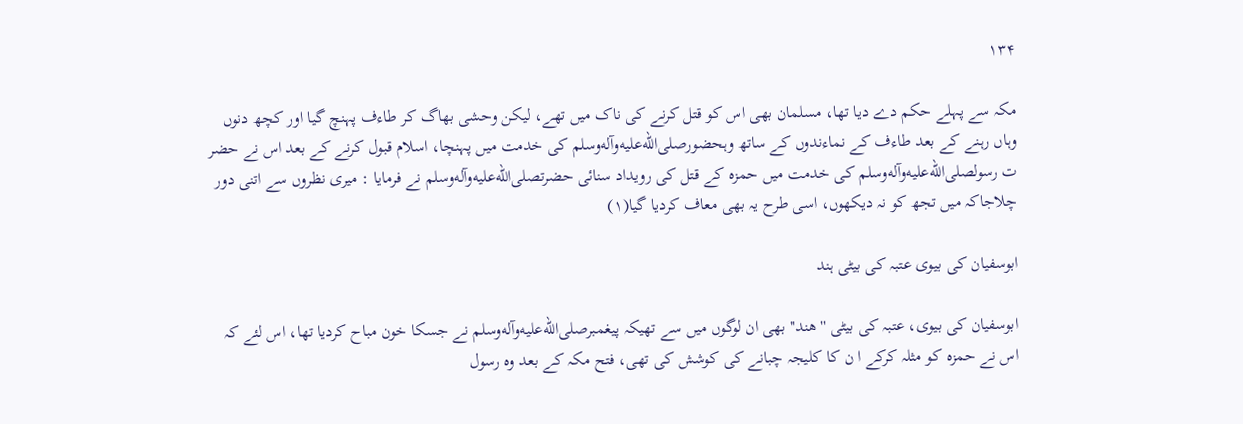۱۳۴

مکہ سے پہلے حکم دے دیا تھا، مسلمان بھی اس کو قتل کرنے کی ناک میں تھے، لیکن وحشی بھاگ کر طاءف پہنچ گیا اور کچھ دنوں وہاں رہنے کے بعد طاءف کے نماءندوں کے ساتھ وہحضورصلى‌الله‌عليه‌وآله‌وسلم کی خدمت میں پہنچا، اسلام قبول کرنے کے بعد اس نے حضر ت رسولصلى‌الله‌عليه‌وآله‌وسلم کی خدمت میں حمزہ کے قتل کی رویداد سنائی حضرتصلى‌الله‌عليه‌وآله‌وسلم نے فرمایا : میری نظروں سے اتنی دور چلاجاکہ میں تجھ کو نہ دیکھوں، اسی طرح یہ بھی معاف کردیا گیا(۱)

ابوسفیان کی بیوی عتبہ کی بیٹی ہند

ابوسفیان کی بیوی، عتبہ کی بیٹی '' ھند'' بھی ان لوگوں میں سے تھیکہ پیغمبرصلى‌الله‌عليه‌وآله‌وسلم نے جسکا خون مباح کردیا تھا، اس لئے کہ اس نے حمزہ کو مثلہ کرکے ا ن کا کلیجہ چبانے کی کوشش کی تھی، فتح مکہ کے بعد وہ رسول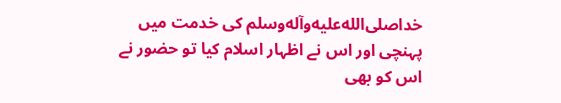خداصلى‌الله‌عليه‌وآله‌وسلم کی خدمت میں پہنچی اور اس نے اظہار اسلام کیا تو حضور نے اس کو بھی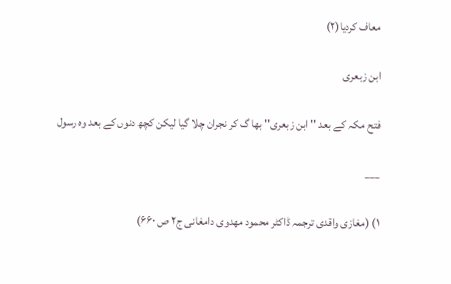معاف کردیا(۲)

ابن زبعری

فتح مکہ کے بعد '' ابن زبعری'' بھا گ کر نجران چلا گیا لیکن کچھ دنوں کے بعد وہ رسول

___

۱) (مغازی واقدی ترجمہ ڈاکٹر محمود مھدوی دامغانی ج۲ ص ۶۶۰)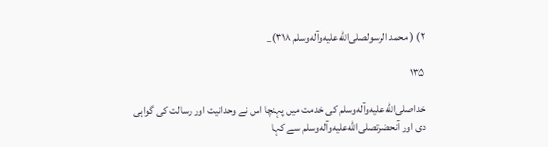۲) ( محمد الرسولصلى‌الله‌عليه‌وآله‌وسلم ۳۱۸)_

۱۳۵

خداصلى‌الله‌عليه‌وآله‌وسلم کی خدمت میں پہنچا اس نے وحدانیت اور رسالت کی گواہی دی اور آنحضرتصلى‌الله‌عليه‌وآله‌وسلم سے کہا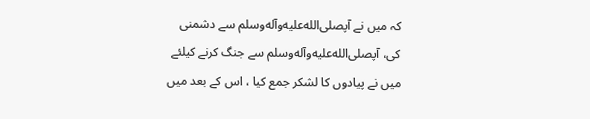کہ میں نے آپصلى‌الله‌عليه‌وآله‌وسلم سے دشمنی کی، آپصلى‌الله‌عليه‌وآله‌وسلم سے جنگ کرنے کیلئے میں نے پیادوں کا لشکر جمع کیا ، اس کے بعد میں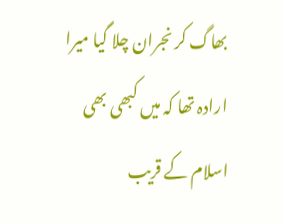بھاگ کر نجران چلا گیا میرا ارادہ تھا کہ میں کبھی بھی اسلام کے قریب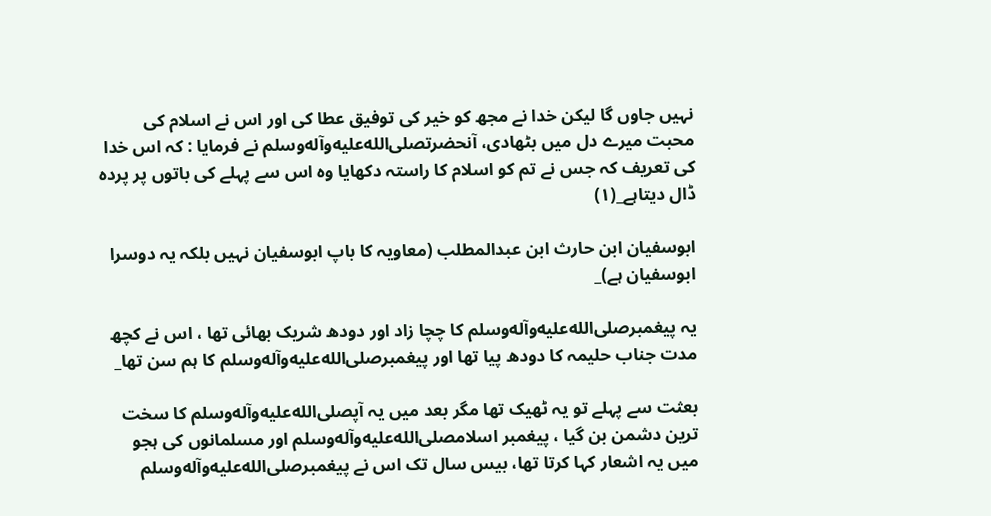نہیں جاوں گا لیکن خدا نے مجھ کو خیر کی توفیق عطا کی اور اس نے اسلام کی محبت میرے دل میں بٹھادی، آنحضرتصلى‌الله‌عليه‌وآله‌وسلم نے فرمایا : کہ اس خدا کی تعریف کہ جس نے تم کو اسلام کا راستہ دکھایا وہ اس سے پہلے کی باتوں پر پردہ ڈال دیتاہے_(۱)

ابوسفیان ابن حارث ابن عبدالمطلب (معاویہ کا باپ ابوسفیان نہیں بلکہ یہ دوسرا ابوسفیان ہے)_

یہ پیغمبرصلى‌الله‌عليه‌وآله‌وسلم کا چچا زاد اور دودھ شریک بھائی تھا ، اس نے کچھ مدت جناب حلیمہ کا دودھ پیا تھا اور پیغمبرصلى‌الله‌عليه‌وآله‌وسلم کا ہم سن تھا_

بعثت سے پہلے تو یہ ٹھیک تھا مگر بعد میں یہ آپصلى‌الله‌عليه‌وآله‌وسلم کا سخت ترین دشمن بن گیا ، پیغمبر اسلامصلى‌الله‌عليه‌وآله‌وسلم اور مسلمانوں کی ہجو میں یہ اشعار کہا کرتا تھا، بیس سال تک اس نے پیغمبرصلى‌الله‌عليه‌وآله‌وسلم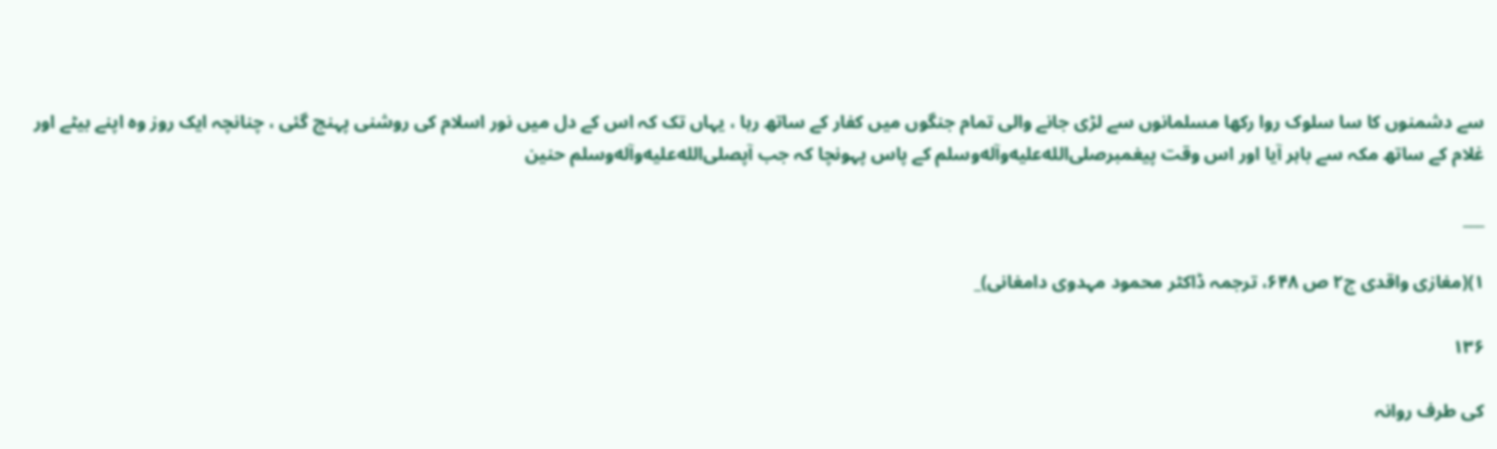سے دشمنوں کا سا سلوک روا رکھا مسلمانوں سے لڑی جانے والی تمام جنگوں میں کفار کے ساتھ رہا ، یہاں تک کہ اس کے دل میں نور اسلام کی روشنی پہنچ گئی ، چنانچہ ایک روز وہ اپنے بیٹے اور غلام کے ساتھ مکہ سے باہر آیا اور اس وقت پیغمبرصلى‌الله‌عليه‌وآله‌وسلم کے پاس پہونچا کہ جب آپصلى‌الله‌عليه‌وآله‌وسلم حنین

___

۱)(مغازی واقدی ج۲ ص ۶۴۸، ترجمہ ڈاکٹر محمود مہدوی دامغانی)_

۱۳۶

کی طرف روانہ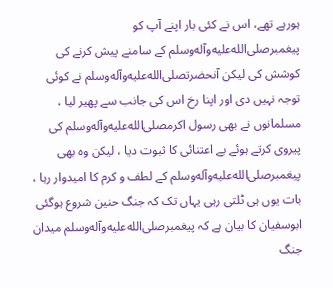ہورہے تھے، اس نے کئی بار اپنے آپ کو پیغمبرصلى‌الله‌عليه‌وآله‌وسلم کے سامنے پیش کرنے کی کوشش کی لیکن آنحضرتصلى‌الله‌عليه‌وآله‌وسلم نے کوئی توجہ نہیں دی اور اپنا رخ اس کی جانب سے پھیر لیا ، مسلمانوں نے بھی رسول اکرمصلى‌الله‌عليه‌وآله‌وسلم کی پیروی کرتے ہوئے بے اعتنائی کا ثبوت دیا ، لیکن وہ بھی پیغمبرصلى‌الله‌عليه‌وآله‌وسلم کے لطف و کرم کا امیدوار رہا ، بات یوں ہی ٹلتی رہی یہاں تک کہ جنگ حنین شروع ہوگئی ابوسفیان کا بیان ہے کہ پیغمبرصلى‌الله‌عليه‌وآله‌وسلم میدان جنگ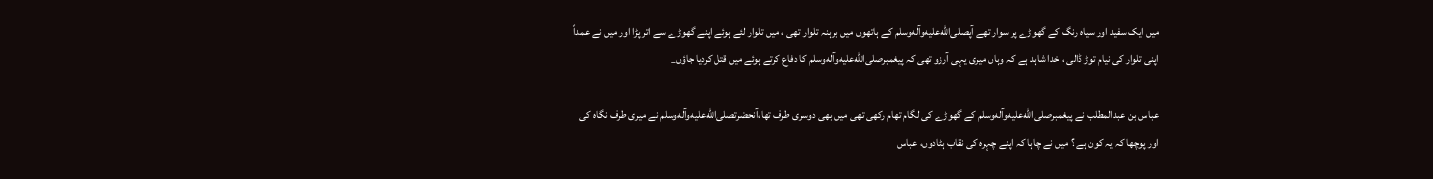میں ایک سفید اور سیاہ رنگ کے گھوڑے پر سوار تھے آپصلى‌الله‌عليه‌وآله‌وسلم کے ہاتھوں میں برہنہ تلوار تھی ، میں تلوار لئے ہوئے اپنے گھوڑے سے اتر پڑا اور میں نے عمداً اپنی تلوار کی نیام توڑ ڈالی ، خدا شاہد ہے کہ وہاں میری یہی آرزو تھی کہ پیغمبرصلى‌الله‌عليه‌وآله‌وسلم کا دفاع کرتے ہوئے میں قتل کردیا جاؤں_

عباس بن عبدالمطلب نے پیغمبرصلى‌الله‌عليه‌وآله‌وسلم کے گھوڑے کی لگام تھام رکھی تھی میں بھی دوسری طرف تھا،آنحضرتصلى‌الله‌عليه‌وآله‌وسلم نے میری طرف نگاہ کی اور پوچھا کہ یہ کون ہے ؟ میں نے چاہا کہ اپنے چہرہ کی نقاب ہٹادوں، عباس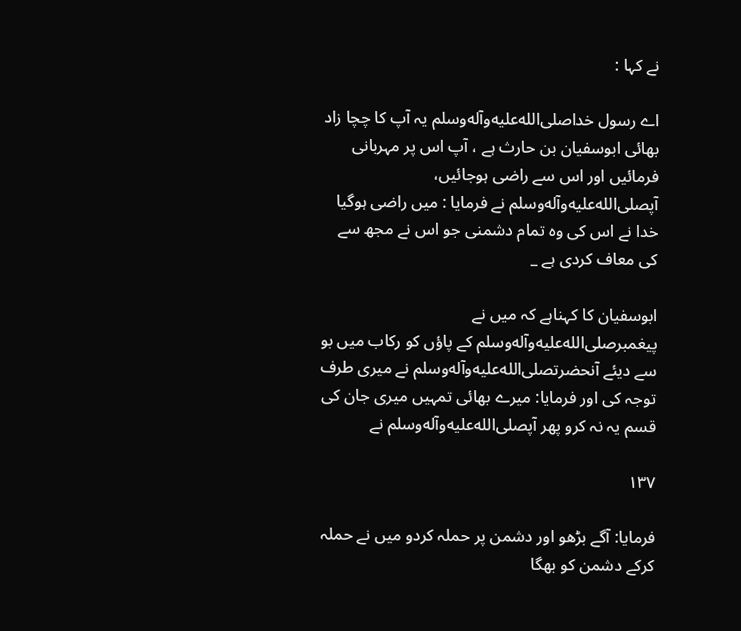نے کہا :

اے رسول خداصلى‌الله‌عليه‌وآله‌وسلم یہ آپ کا چچا زاد بھائی ابوسفیان بن حارث ہے ، آپ اس پر مہربانی فرمائیں اور اس سے راضی ہوجائیں، آپصلى‌الله‌عليه‌وآله‌وسلم نے فرمایا : میں راضی ہوگیا خدا نے اس کی وہ تمام دشمنی جو اس نے مجھ سے کی معاف کردی ہے _

ابوسفیان کا کہناہے کہ میں نے پیغمبرصلى‌الله‌عليه‌وآله‌وسلم کے پاؤں کو رکاب میں بو سے دیئے آنحضرتصلى‌الله‌عليه‌وآله‌وسلم نے میری طرف توجہ کی اور فرمایا: میرے بھائی تمہیں میری جان کی قسم یہ نہ کرو پھر آپصلى‌الله‌عليه‌وآله‌وسلم نے

۱۳۷

فرمایا: آگے بڑھو اور دشمن پر حملہ کردو میں نے حملہ کرکے دشمن کو بھگا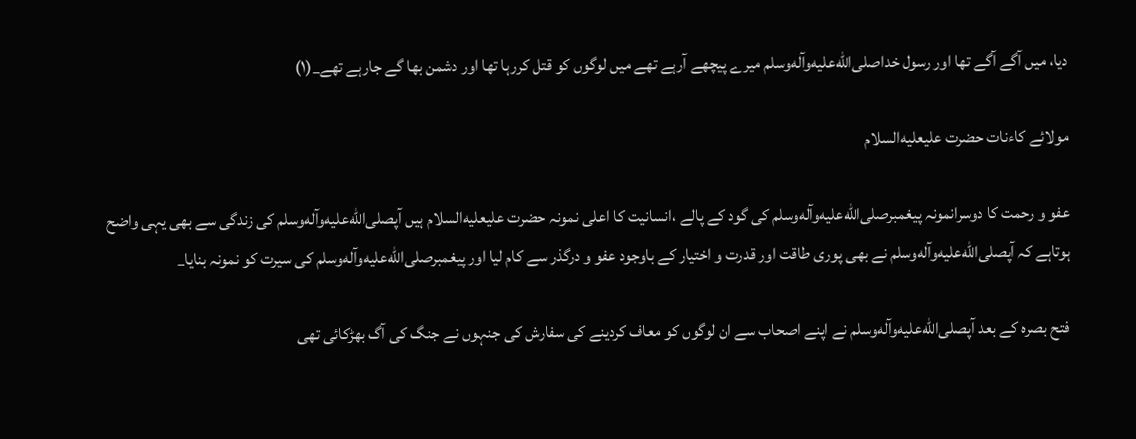دیا، میں آگے آگے تھا اور رسول خداصلى‌الله‌عليه‌وآله‌وسلم میرے پیچھے آرہے تھے میں لوگوں کو قتل کررہا تھا اور دشمن بھا گے جارہے تھے_(۱)

مولائے کاءنات حضرت علیعليه‌السلام

عفو و رحمت کا دوسرانمونہ پیغمبرصلى‌الله‌عليه‌وآله‌وسلم کی گود کے پالے ،انسانیت کا اعلی نمونہ حضرت علیعليه‌السلام ہیں آپصلى‌الله‌عليه‌وآله‌وسلم کی زندگی سے بھی یہی واضح ہوتاہے کہ آپصلى‌الله‌عليه‌وآله‌وسلم نے بھی پوری طاقت اور قدرت و اختیار کے باوجود عفو و درگذر سے کام لیا اور پیغمبرصلى‌الله‌عليه‌وآله‌وسلم کی سیرت کو نمونہ بنایا_

فتح بصرہ کے بعد آپصلى‌الله‌عليه‌وآله‌وسلم نے اپنے اصحاب سے ان لوگوں کو معاف کردینے کی سفارش کی جنہوں نے جنگ کی آگ بھڑکائی تھی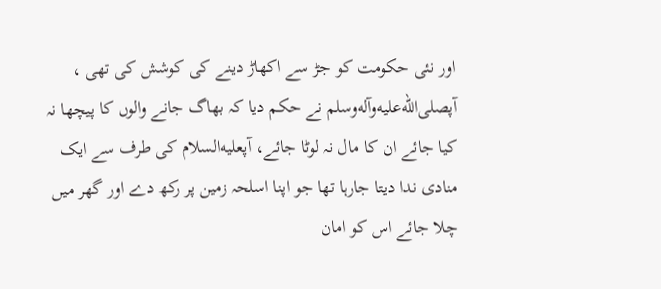اور نئی حکومت کو جڑ سے اکھاڑ دینے کی کوشش کی تھی ، آپصلى‌الله‌عليه‌وآله‌وسلم نے حکم دیا کہ بھاگ جانے والوں کا پیچھا نہ کیا جائے ان کا مال نہ لوٹا جائے، آپعليه‌السلام کی طرف سے ایک منادی ندا دیتا جارہا تھا جو اپنا اسلحہ زمین پر رکھ دے اور گھر میں چلا جائے اس کو امان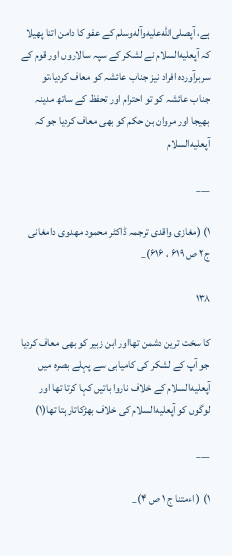ہے، آپصلى‌الله‌عليه‌وآله‌وسلم کے عفو کا دامن اتنا پھیلا کہ آپعليه‌السلام نے لشکر کے سپہ سالاروں اور قوم کے سربرآوردہ افراد نیز جناب عائشہ کو معاف کردیا،تو جناب عائشہ کو تو احترام اور تحفظ کے ساتھ مدینہ بھیجا اور مروان بن حکم کو بھی معاف کردیا جو کہ آپعليه‌السلام

___

۱) (مغازی واقدی ترجمہ ڈاکٹر محمود مھدوی دامغانی ج۲ ص ۶۱۹ ، ۶۱۶)_

۱۳۸

کا سخت ترین دشمن تھااور ابن زبیر کو بھی معاف کردیا جو آپ کے لشکر کی کامیابی سے پہلے بصرہ میں آپعليه‌السلام کے خلاف ناروا باتیں کہا کرتا تھا اور لوگوں کو آپعليه‌السلام کی خلاف بھڑکاتارہتا تھا(۱)

___

۱) ( اءمتنا ج ۱ ص ۴)_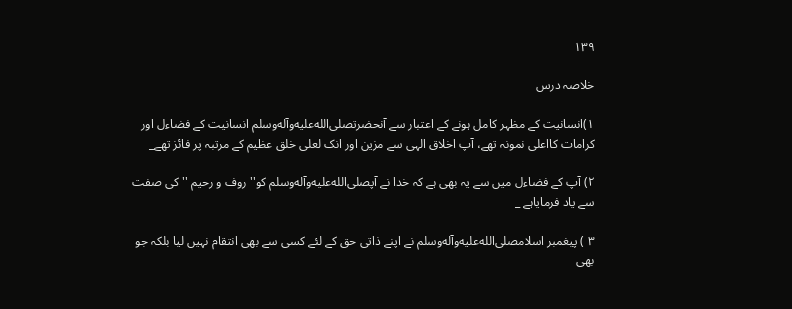۱۳۹

خلاصہ درس

۱)انسانیت کے مظہر کامل ہونے کے اعتبار سے آنحضرتصلى‌الله‌عليه‌وآله‌وسلم انسانیت کے فضاءل اور کرامات کااعلی نمونہ تھے، آپ اخلاق الہی سے مزین اور انک لعلی خلق عظیم کے مرتبہ پر فائز تھے_

۲) آپ کے فضاءل میں سے یہ بھی ہے کہ خدا نے آپصلى‌الله‌عليه‌وآله‌وسلم کو'' روف و رحیم '' کی صفت سے یاد فرمایاہے _

۳ ) پیغمبر اسلامصلى‌الله‌عليه‌وآله‌وسلم نے اپنے ذاتی حق کے لئے کسی سے بھی انتقام نہیں لیا بلکہ جو بھی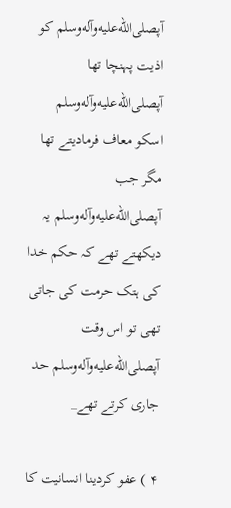آپصلى‌الله‌عليه‌وآله‌وسلم کو اذیت پہنچا تھا آپصلى‌الله‌عليه‌وآله‌وسلم اسکو معاف فرمادیتے تھا مگر جب آپصلى‌الله‌عليه‌وآله‌وسلم یہ دیکھتے تھے کہ حکم خدا کی ہتک حرمت کی جاتی تھی تو اس وقت آپصلى‌الله‌عليه‌وآله‌وسلم حد جاری کرتے تھے_

۴ ) عفو کردینا انسانیت کا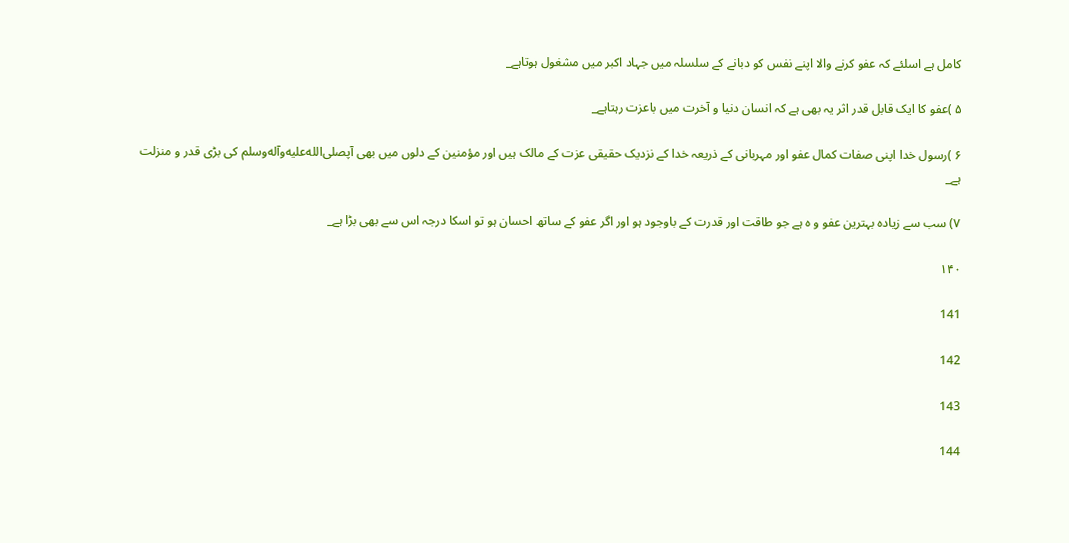کامل ہے اسلئے کہ عفو کرنے والا اپنے نفس کو دبانے کے سلسلہ میں جہاد اکبر میں مشغول ہوتاہے_

۵ )عفو کا ایک قابل قدر اثر یہ بھی ہے کہ انسان دنیا و آخرت میں باعزت رہتاہے_

۶ )رسول خدا اپنی صفات کمال عفو اور مہربانی کے ذریعہ خدا کے نزدیک حقیقی عزت کے مالک ہیں اور مؤمنین کے دلوں میں بھی آپصلى‌الله‌عليه‌وآله‌وسلم کی بڑی قدر و منزلت ہے_

۷) سب سے زیادہ بہترین عفو و ہ ہے جو طاقت اور قدرت کے باوجود ہو اور اگر عفو کے ساتھ احسان ہو تو اسکا درجہ اس سے بھی بڑا ہے_

۱۴۰

141

142

143

144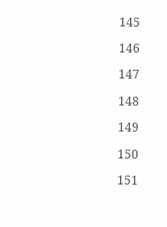145

146

147

148

149

150

151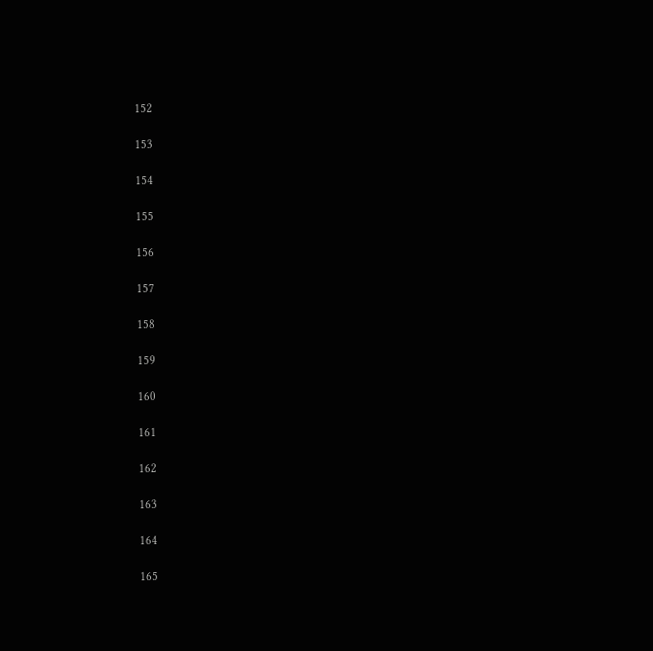152

153

154

155

156

157

158

159

160

161

162

163

164

165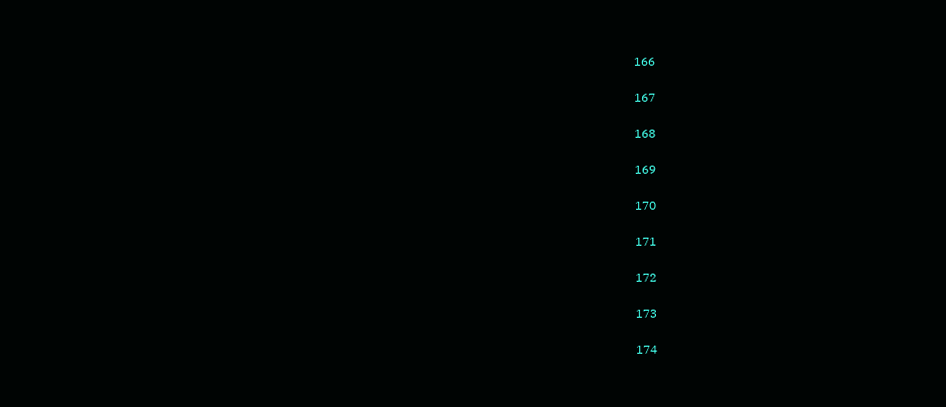166

167

168

169

170

171

172

173

174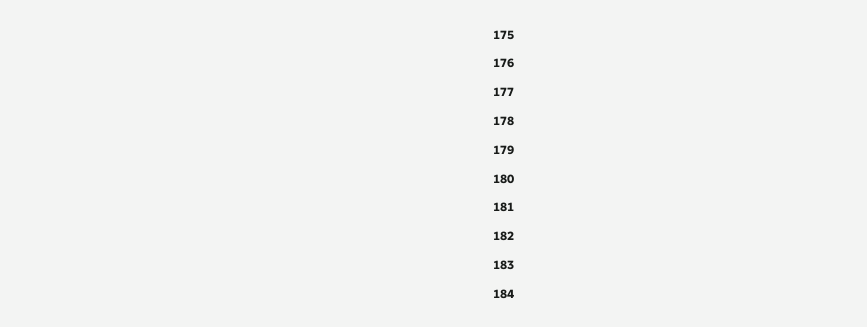175

176

177

178

179

180

181

182

183

184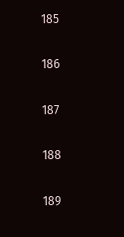185

186

187

188

189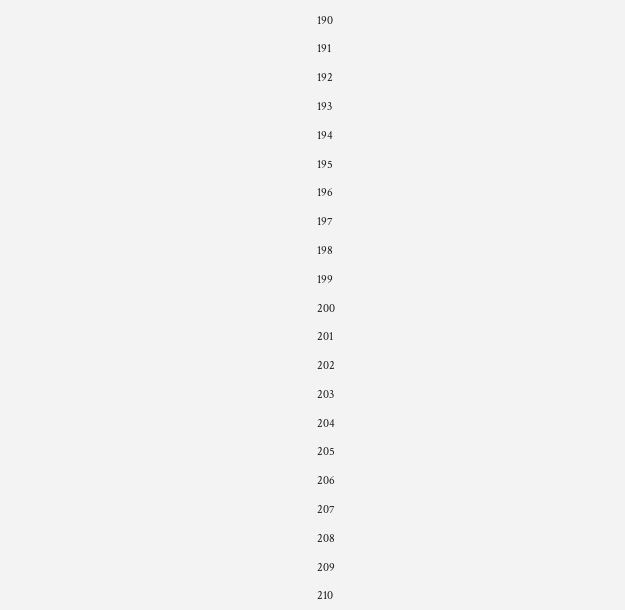190

191

192

193

194

195

196

197

198

199

200

201

202

203

204

205

206

207

208

209

210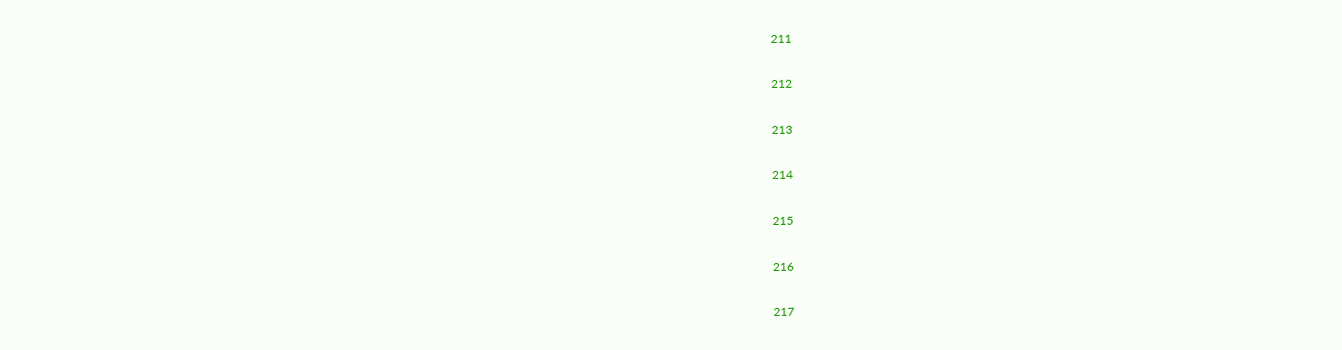211

212

213

214

215

216

217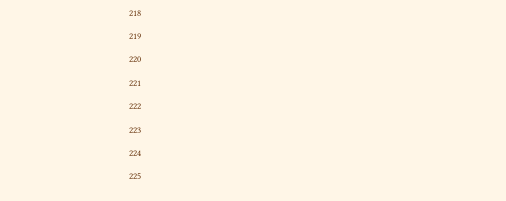218

219

220

221

222

223

224

225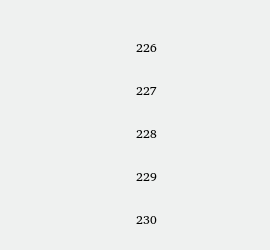226

227

228

229

230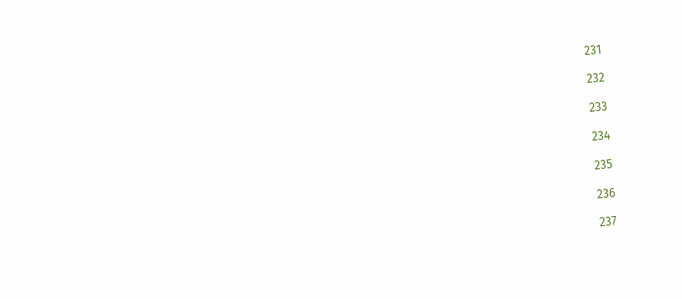231

232

233

234

235

236

237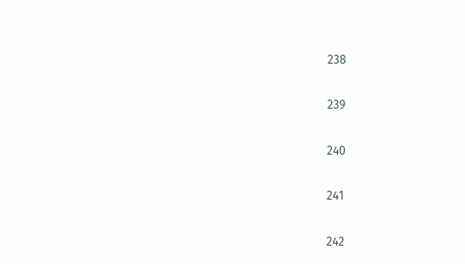238

239

240

241

242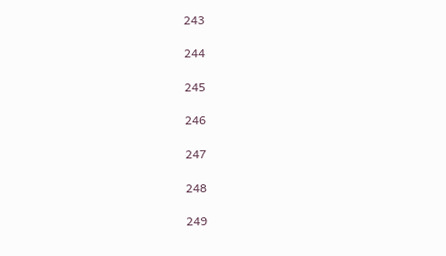243

244

245

246

247

248

249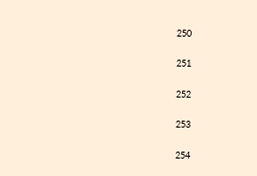250

251

252

253

254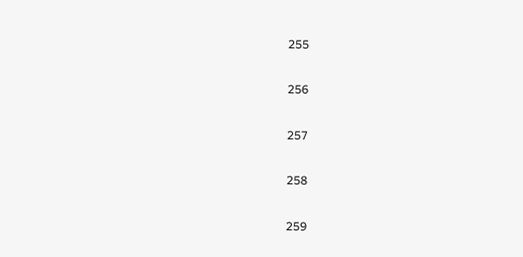255

256

257

258

259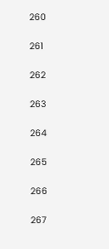260

261

262

263

264

265

266

267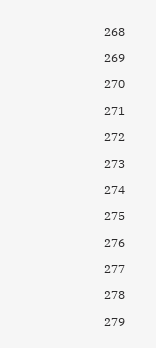268

269

270

271

272

273

274

275

276

277

278

279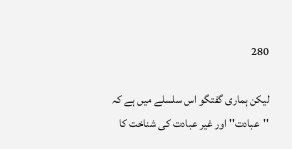280

لیکن ہماری گفتگو اس سلسلے میں ہے کہ ''عبادت'' اور غیر عبادت کی شناخت کا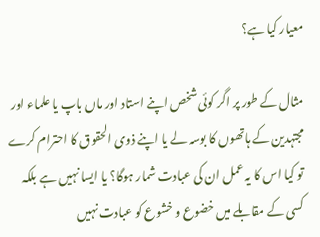معیار کیا ہے؟

مثال کے طور پر اگر کوئی شخص اپنے استاد اور ماں باپ یا علماء اور مجتہدین کے ہاتھوں کا بوسہ لے یا اپنے ذوی الحقوق کا احترام کرے تو کیا اس کا یہ عمل ان کی عبادت شمار ہوگا؟ یا ایسا نہیں ہے بلکہ کسی کے مقابلے میں خضوع و خشوع کو عبادت نہیں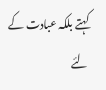کہتے بلکہ عبادت کے لئے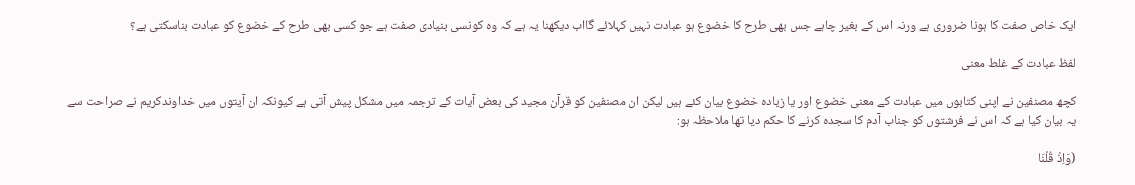ایک خاص صفت کا ہونا ضروری ہے ورنہ اس کے بغیر چاہے جس بھی طرح کا خضوع ہو عبادت نہیں کہلائے گااب دیکھنا یہ ہے کہ وہ کونسی بنیادی صفت ہے جو کسی بھی طرح کے خضوع کو عبادت بناسکتی ہے؟

لفظ عبادت کے غلط معنی

کچھ مصنفین نے اپنی کتابوں میں عبادت کے معنی خضوع اور یا زیادہ خضوع بیان کئے ہیں لیکن ان مصنفین کو قرآن مجید کی بعض آیات کے ترجمہ میں مشکل پیش آتی ہے کیونکہ ان آیتوں میں خداوندکریم نے صراحت سے یہ بیان کیا ہے کہ اس نے فرشتوں کو جناب آدم کا سجدہ کرنے کا حکم دیا تھا ملاحظہ ہو:

(وَاِذْ قُلْنَا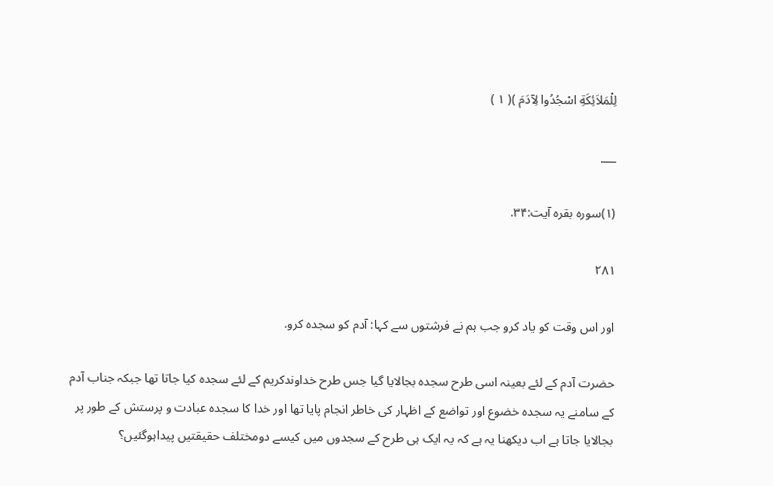لِلْمَلاَئِکَةِ اسْجُدُوا لِآدَمَ )( ۱ )

___

(۱)سورہ بقرہ آیت:۳۴.

۲۸۱

اور اس وقت کو یاد کرو جب ہم نے فرشتوں سے کہا: آدم کو سجدہ کرو.

حضرت آدم کے لئے بعینہ اسی طرح سجدہ بجالایا گیا جس طرح خداوندکریم کے لئے سجدہ کیا جاتا تھا جبکہ جناب آدم کے سامنے یہ سجدہ خضوع اور تواضع کے اظہار کی خاطر انجام پایا تھا اور خدا کا سجدہ عبادت و پرستش کے طور پر بجالایا جاتا ہے اب دیکھنا یہ ہے کہ یہ ایک ہی طرح کے سجدوں میں کیسے دومختلف حقیقتیں پیداہوگئیں؟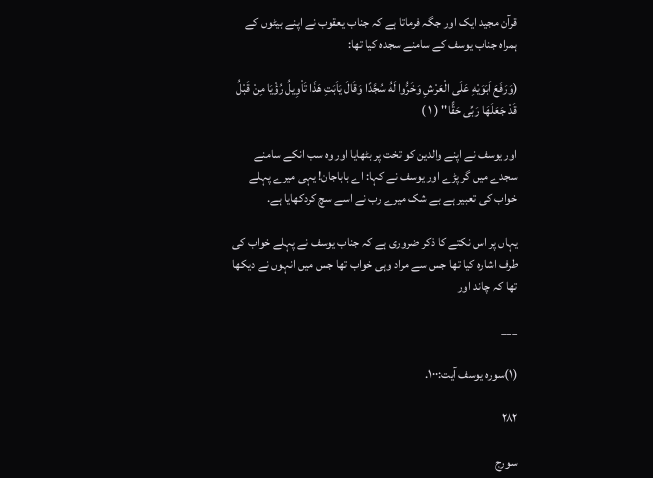قرآن مجید ایک اور جگہ فرماتا ہے کہ جناب یعقوب نے اپنے بیٹوں کے ہمراہ جناب یوسف کے سامنے سجدہ کیا تھا:

(وَرَفَعَ اَبَوَیْهِ عَلَی الْعَرْشِ وَخَرُّوا لَهُ سُجَّدًا وَقَالَ یَاَبَتِ هَذَا تَاْوِیلُ رُؤْیَا مِنْ قَبْلُ قَدْ جَعَلَهَا رَبِّى حَقًّا'' ( ۱ )

اور یوسف نے اپنے والدین کو تخت پر بٹھایا اور وہ سب انکے سامنے سجدے میں گر پڑے اور یوسف نے کہا: اے باباجان! یہی میرے پہلے خواب کی تعبیر ہے بے شک میرے رب نے اسے سچ کردکھایا ہے.

یہاں پر اس نکتے کا ذکر ضروری ہے کہ جناب یوسف نے پہلے خواب کی طرف اشارہ کیا تھا جس سے مراد وہی خواب تھا جس میں انہوں نے دیکھا تھا کہ چاند اور

___

(۱)سورہ یوسف آیت:۱۰۰.

۲۸۲

سورج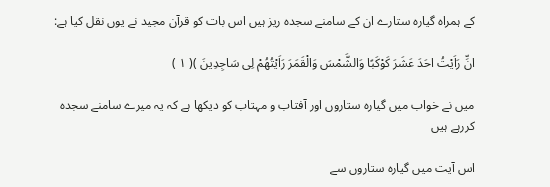کے ہمراہ گیارہ ستارے ان کے سامنے سجدہ ریز ہیں اس بات کو قرآن مجید نے یوں نقل کیا ہے:

انِّ رَاَیْتُ احَدَ عَشَرَ کَوْکَبًا وَالشَّمْسَ وَالْقَمَرَ رَاَیْتُهُمْ لِى سَاجِدِینَ )( ۱ )

میں نے خواب میں گیارہ ستاروں اور آفتاب و مہتاب کو دیکھا ہے کہ یہ میرے سامنے سجدہ کررہے ہیں

اس آیت میں گیارہ ستاروں سے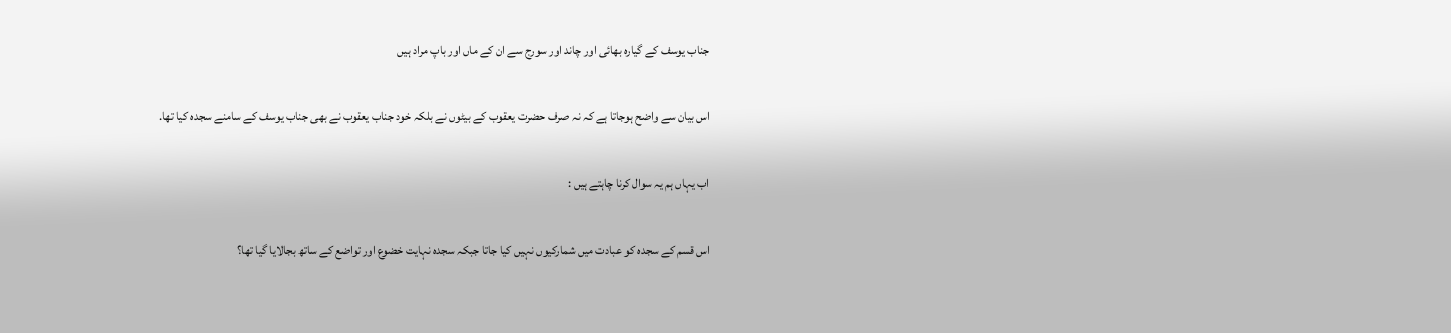جناب یوسف کے گیارہ بھائی اور چاند اور سورج سے ان کے ماں اور باپ مراد ہیں

اس بیان سے واضح ہوجاتا ہے کہ نہ صرف حضرت یعقوب کے بیٹوں نے بلکہ خود جناب یعقوب نے بھی جناب یوسف کے سامنے سجدہ کیا تھا.

اب یہاں ہم یہ سوال کرنا چاہتے ہیں :

اس قسم کے سجدہ کو عبادت میں شمارکیوں نہیں کیا جاتا جبکہ سجدہ نہایت خضوع اور تواضع کے ساتھ بجالایا گیا تھا؟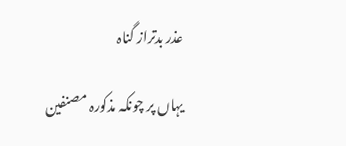عذر بدتراز گناہ

یہاں پر چونکہ مذکورہ مصنفین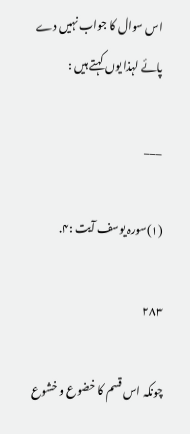اس سوال کا جواب نہیں دے پائے لہذا یوں کہتے ہیں :

___

(۱)سورہ یوسف آیت :۴.

۲۸۳

چونکہ اس قسم کا خضوع و خشوع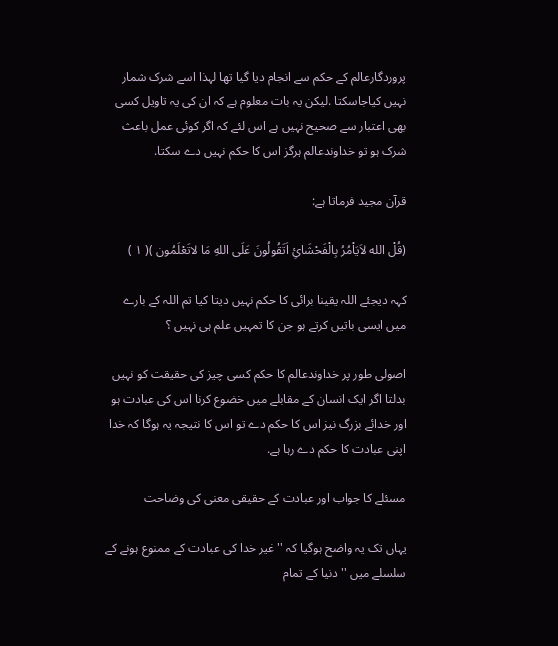پروردگارعالم کے حکم سے انجام دیا گیا تھا لہذا اسے شرک شمار نہیں کیاجاسکتا .لیکن یہ بات معلوم ہے کہ ان کی یہ تاویل کسی بھی اعتبار سے صحیح نہیں ہے اس لئے کہ اگر کوئی عمل باعث شرک ہو تو خداوندعالم ہرگز اس کا حکم نہیں دے سکتا.

قرآن مجید فرماتا ہے:

(قُلْ الله لاَیَاْمُرُ بِالْفَحْشَائِ اَتَقُولُونَ عَلَی اللهِ مَا لاتَعْلَمُون )( ۱ )

کہہ دیجئے اللہ یقینا برائی کا حکم نہیں دیتا کیا تم اللہ کے بارے میں ایسی باتیں کرتے ہو جن کا تمہیں علم ہی نہیں ؟

اصولی طور پر خداوندعالم کا حکم کسی چیز کی حقیقت کو نہیں بدلتا اگر ایک انسان کے مقابلے میں خضوع کرنا اس کی عبادت ہو اور خدائے بزرگ نیز اس کا حکم دے تو اس کا نتیجہ یہ ہوگا کہ خدا اپنی عبادت کا حکم دے رہا ہے.

مسئلے کا جواب اور عبادت کے حقیقی معنی کی وضاحت

یہاں تک یہ واضح ہوگیا کہ ''غیر خدا کی عبادت کے ممنوع ہونے کے سلسلے میں '' دنیا کے تمام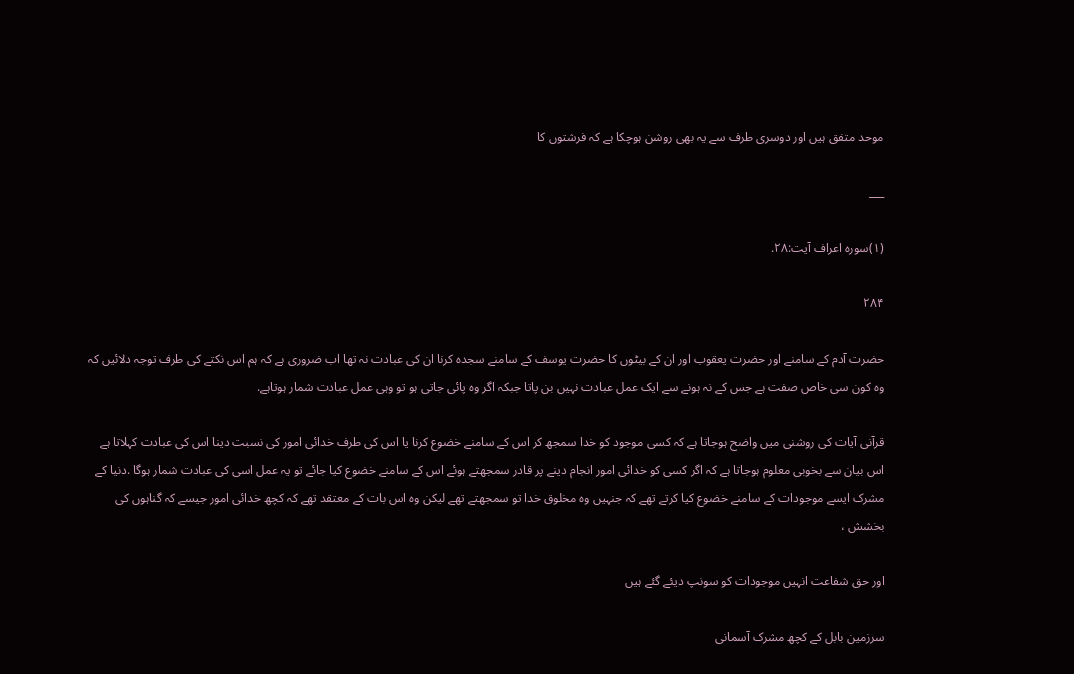موحد متفق ہیں اور دوسری طرف سے یہ بھی روشن ہوچکا ہے کہ فرشتوں کا

___

(۱)سورہ اعراف آیت:۲۸.

۲۸۴

حضرت آدم کے سامنے اور حضرت یعقوب اور ان کے بیٹوں کا حضرت یوسف کے سامنے سجدہ کرنا ان کی عبادت نہ تھا اب ضروری ہے کہ ہم اس نکتے کی طرف توجہ دلائیں کہ وہ کون سی خاص صفت ہے جس کے نہ ہونے سے ایک عمل عبادت نہیں بن پاتا جبکہ اگر وہ پائی جاتی ہو تو وہی عمل عبادت شمار ہوتاہے.

قرآنی آیات کی روشنی میں واضح ہوجاتا ہے کہ کسی موجود کو خدا سمجھ کر اس کے سامنے خضوع کرنا یا اس کی طرف خدائی امور کی نسبت دینا اس کی عبادت کہلاتا ہے اس بیان سے بخوبی معلوم ہوجاتا ہے کہ اگر کسی کو خدائی امور انجام دینے پر قادر سمجھتے ہوئے اس کے سامنے خضوع کیا جائے تو یہ عمل اسی کی عبادت شمار ہوگا .دنیا کے مشرک ایسے موجودات کے سامنے خضوع کیا کرتے تھے کہ جنہیں وہ مخلوق خدا تو سمجھتے تھے لیکن وہ اس بات کے معتقد تھے کہ کچھ خدائی امور جیسے کہ گناہوں کی بخشش ،

اور حق شفاعت انہیں موجودات کو سونپ دیئے گئے ہیں

سرزمین بابل کے کچھ مشرک آسمانی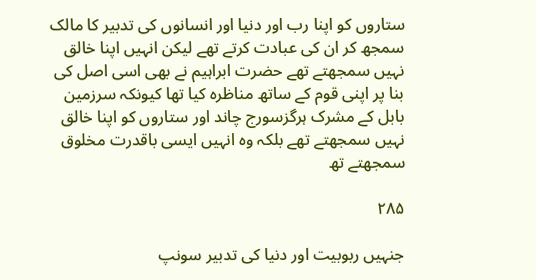ستاروں کو اپنا رب اور دنیا اور انسانوں کی تدبیر کا مالک سمجھ کر ان کی عبادت کرتے تھے لیکن انہیں اپنا خالق نہیں سمجھتے تھے حضرت ابراہیم نے بھی اسی اصل کی بنا پر اپنی قوم کے ساتھ مناظرہ کیا تھا کیونکہ سرزمین بابل کے مشرک ہرگزسورج چاند اور ستاروں کو اپنا خالق نہیں سمجھتے تھے بلکہ وہ انہیں ایسی باقدرت مخلوق سمجھتے تھ

۲۸۵

جنہیں ربوبیت اور دنیا کی تدبیر سونپ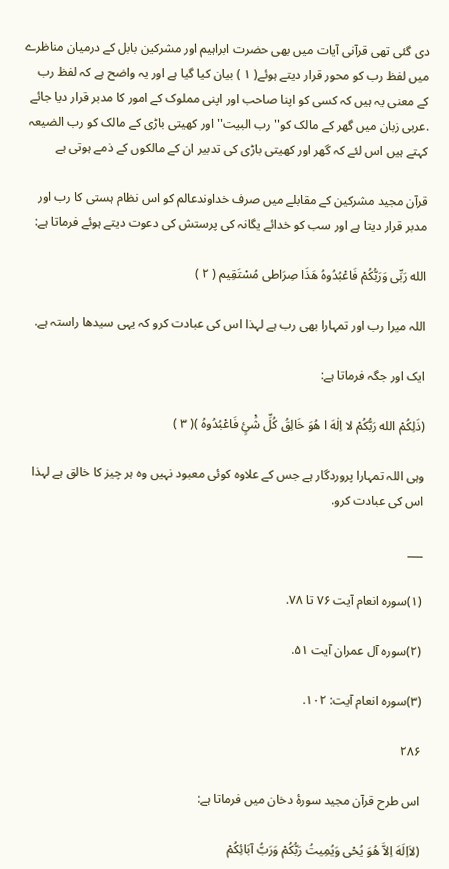دی گئی تھی قرآنی آیات میں بھی حضرت ابراہیم اور مشرکین بابل کے درمیان مناظرے میں لفظ رب کو محور قرار دیتے ہوئے( ۱ ) بیان کیا گیا ہے اور یہ واضح ہے کہ لفظ رب کے معنی یہ ہیں کہ کسی کو اپنا صاحب اور اپنی مملوک کے امور کا مدبر قرار دیا جائے .عربی زبان میں گھر کے مالک کو'' رب البیت''اور کھیتی باڑی کے مالک کو رب الضیعہ کہتے ہیں اس لئے کہ گھر اور کھیتی باڑی کی تدبیر ان کے مالکوں کے ذمے ہوتی ہے

قرآن مجید مشرکین کے مقابلے میں صرف خداوندعالم کو اس نظام ہستی کا رب اور مدبر قرار دیتا ہے اور سب کو خدائے یگانہ کی پرستش کی دعوت دیتے ہوئے فرماتا ہے:

الله رَبِّى وَرَبُّکُمْ فَاعْبُدُوهُ هَذَا صِرَاطى مُسْتَقِیم ( ۲ )

اللہ میرا رب اور تمہارا بھی رب ہے لہذا اس کی عبادت کرو کہ یہی سیدھا راستہ ہے.

ایک اور جگہ فرماتا ہے:

(ذَلِکُمْ الله رَبُّکُمْ لا اِلٰهَ ا هُوَ خَالِقُ کُلِّ شَْئٍ فَاعْبُدُوهُ )( ۳ )

وہی اللہ تمہارا پروردگار ہے جس کے علاوہ کوئی معبود نہیں وہ ہر چیز کا خالق ہے لہذا اس کی عبادت کرو.

___

(۱)سورہ انعام آیت ۷۶ تا ۷۸.

(۲)سورہ آل عمران آیت ۵۱.

(۳)سورہ انعام آیت: ۱۰۲.

۲۸۶

اس طرح قرآن مجید سورۂ دخان میں فرماتا ہے:

(لاَاِلَهَ اِلاَّ هُوَ یُحْى وَیُمِیتُ رَبُّکُمْ وَرَبُّ آبَائِکُمْ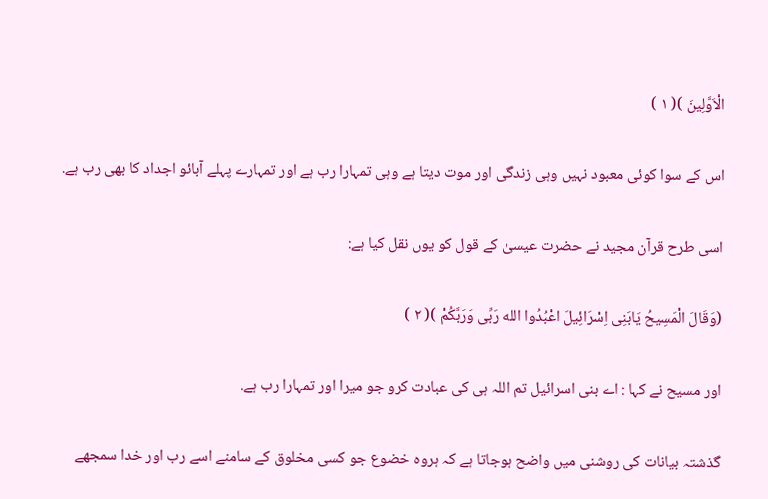الْاَوَّلِینَ )( ۱ )

اس کے سوا کوئی معبود نہیں وہی زندگی اور موت دیتا ہے وہی تمہارا رب ہے اور تمہارے پہلے آبائو اجداد کا بھی رب ہے.

اسی طرح قرآن مجید نے حضرت عیسیٰ کے قول کو یوں نقل کیا ہے:

(وَقَالَ الْمَسِیحُ یَابَنِى اِسْرَائِیلَ اعْبُدُوا الله رَبِّى وَرَبَّکُمْ )( ۲ )

اور مسیح نے کہا : اے بنی اسرائیل تم اللہ ہی کی عبادت کرو جو میرا اور تمہارا رب ہے.

گذشتہ بیانات کی روشنی میں واضح ہوجاتا ہے کہ ہروہ خضوع جو کسی مخلوق کے سامنے اسے رب اور خدا سمجھے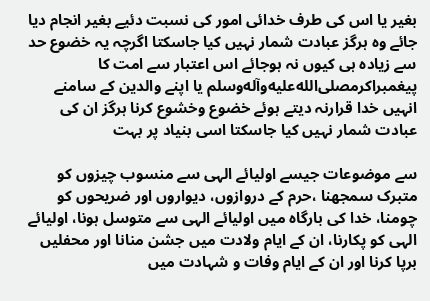بغیر یا اس کی طرف خدائی امور کی نسبت دئیے بغیر انجام دیا جائے وہ ہرگز عبادت شمار نہیں کیا جاسکتا اگرچہ یہ خضوع حد سے زیادہ ہی کیوں نہ ہوجائے اس اعتبار سے امت کا پیغمبراکرمصلى‌الله‌عليه‌وآله‌وسلم یا اپنے والدین کے سامنے انہیں خدا قرارنہ دیتے ہوئے خضوع وخشوع کرنا ہرگز ان کی عبادت شمار نہیں کیا جاسکتا اسی بنیاد پر بہت

سے موضوعات جیسے اولیائے الہی سے منسوب چیزوں کو متبرک سمجھنا ،حرم کے دروازوں، دیواروں اور ضریحوں کو چومنا، خدا کی بارگاہ میں اولیائے الہی سے متوسل ہونا، اولیائے الہی کو پکارنا، ان کے ایام ولادت میں جشن منانا اور محفلیں برپا کرنا اور ان کے ایام وفات و شہادت میں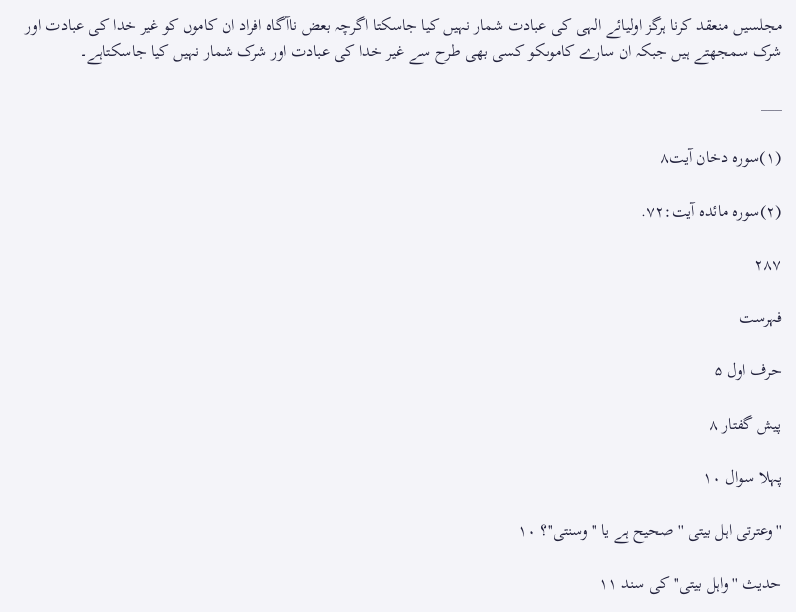مجلسیں منعقد کرنا ہرگز اولیائے الہی کی عبادت شمار نہیں کیا جاسکتا اگرچہ بعض ناآگاہ افراد ان کاموں کو غیر خدا کی عبادت اور شرک سمجھتے ہیں جبکہ ان سارے کاموںکو کسی بھی طرح سے غیر خدا کی عبادت اور شرک شمار نہیں کیا جاسکتاہے۔

___

(۱)سورہ دخان آیت۸

(۲)سورہ مائدہ آیت:۷۲.

۲۸۷

فہرست

حرف اول ۵

پیش گفتار ۸

پہلا سوال ۱۰

''وعترتی اہل بیتی '' صحیح ہے یا ''وسنتی''؟ ۱۰

حدیث ''واہل بیتی'' کی سند ۱۱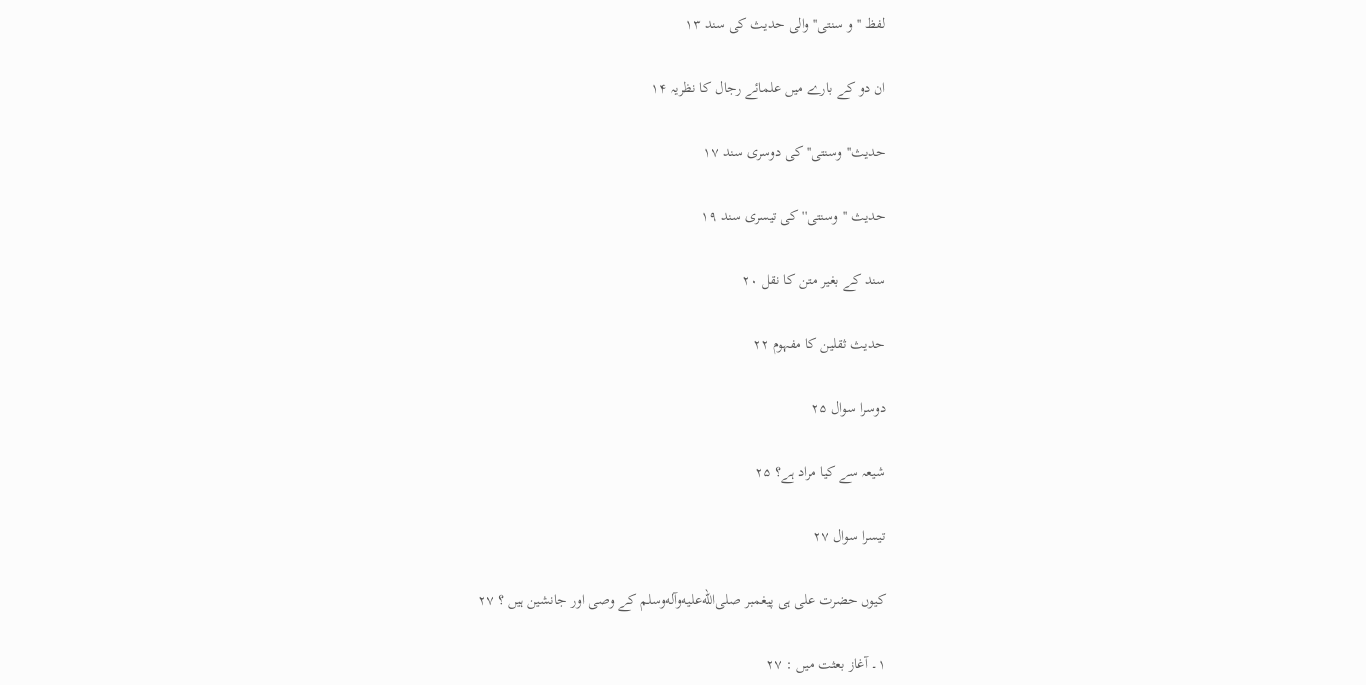لفظ ''و سنتی'' والی حدیث کی سند ۱۳

ان دو کے بارے میں علمائے رجال کا نظریہ ۱۴

حدیث''وسنتی'' کی دوسری سند ۱۷

حدیث ''وسنتی''کی تیسری سند ۱۹

سند کے بغیر متن کا نقل ۲۰

حدیث ثقلین کا مفہوم ۲۲

دوسرا سوال ۲۵

شیعہ سے کیا مراد ہے؟ ۲۵

تیسرا سوال ۲۷

کیوں حضرت علی ہی پیغمبر صلى‌الله‌عليه‌وآله‌وسلم کے وصی اور جانشین ہیں ؟ ۲۷

۱۔ آغاز بعثت میں : ۲۷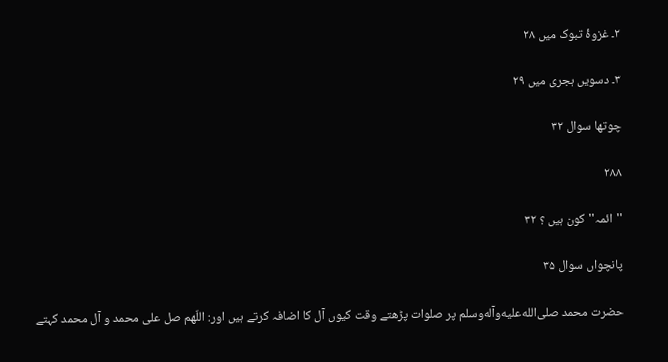۲۔ غزوۂ تبوک میں ۲۸

۳۔ دسویں ہجری میں ۲۹

چوتھا سوال ۳۲

۲۸۸

''ائمہ'' کون ہیں ؟ ۳۲

پانچواں سوال ۳۵

حضرت محمد صلى‌الله‌عليه‌وآله‌وسلم پر صلوات پڑھتے وقت کیوں آل کا اضافہ کرتے ہیں اور: اللّھم صل علی محمد و آل محمد کہتے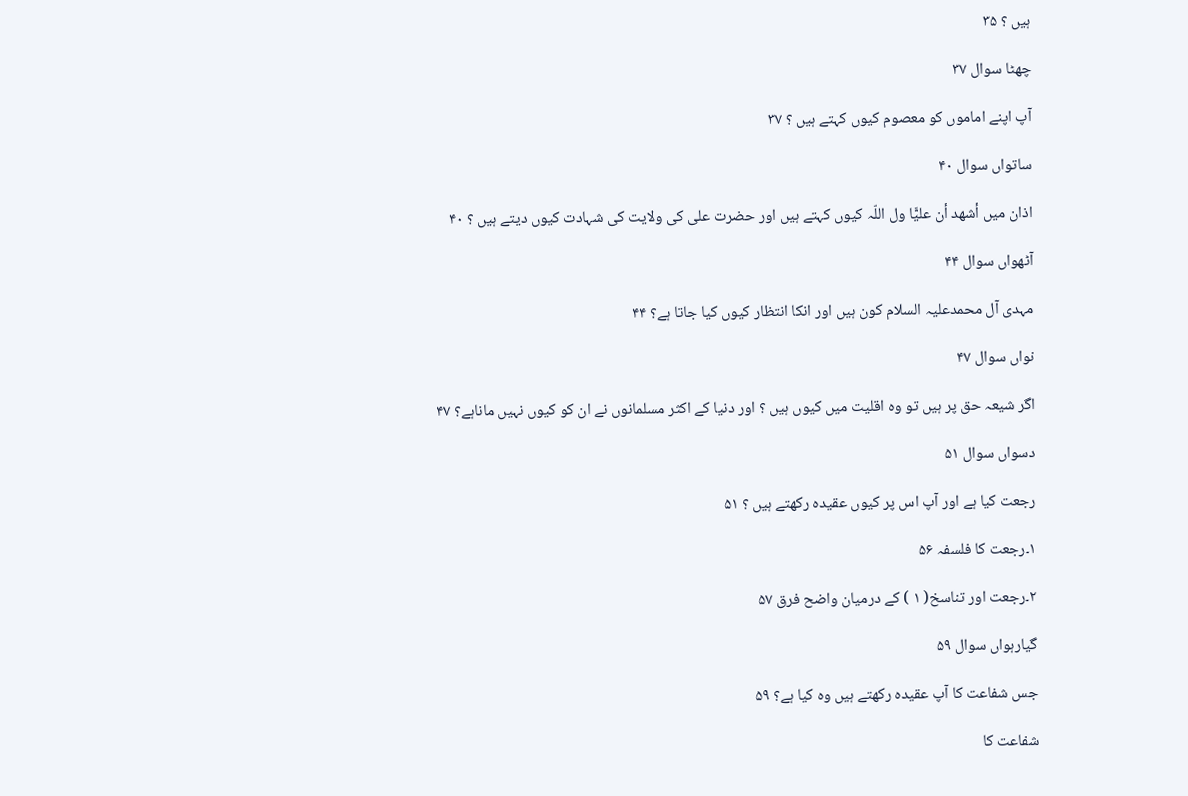ہیں ؟ ۳۵

چھٹا سوال ۳۷

آپ اپنے اماموں کو معصوم کیوں کہتے ہیں ؟ ۳۷

ساتواں سوال ۴۰

اذان میں أشھد أن علیًّا ول اللّہ کیوں کہتے ہیں اور حضرت علی کی ولایت کی شہادت کیوں دیتے ہیں ؟ ۴۰

آٹھواں سوال ۴۴

مہدی آل محمدعلیہ السلام کون ہیں اور انکا انتظار کیوں کیا جاتا ہے؟ ۴۴

نواں سوال ۴۷

اگر شیعہ حق پر ہیں تو وہ اقلیت میں کیوں ہیں ؟ اور دنیا کے اکثر مسلمانوں نے ان کو کیوں نہیں ماناہے؟ ۴۷

دسواں سوال ۵۱

رجعت کیا ہے اور آپ اس پر کیوں عقیدہ رکھتے ہیں ؟ ۵۱

۱۔رجعت کا فلسفہ ۵۶

۲۔رجعت اور تناسخ( ۱ ) کے درمیان واضح فرق ۵۷

گیارہواں سوال ۵۹

جس شفاعت کا آپ عقیدہ رکھتے ہیں وہ کیا ہے؟ ۵۹

شفاعت کا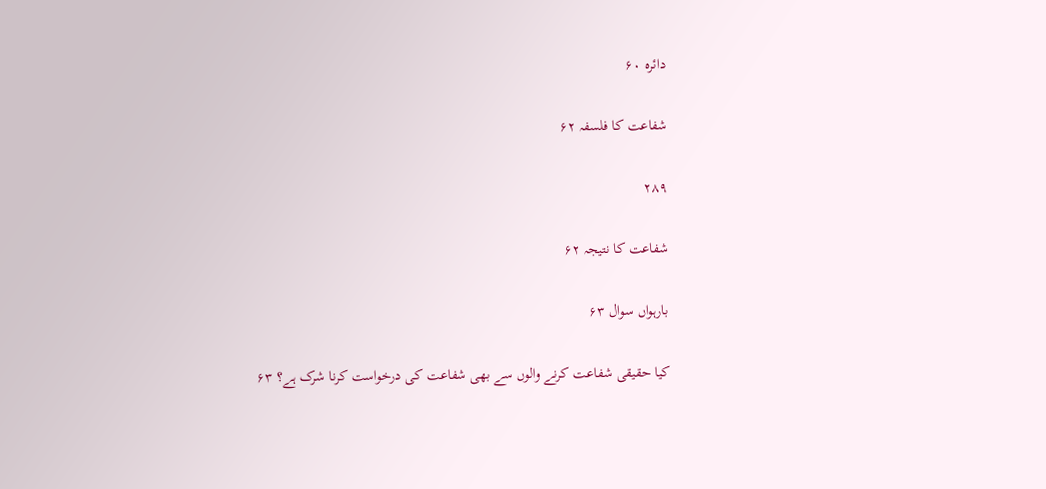دائرہ ۶۰

شفاعت کا فلسفہ ۶۲

۲۸۹

شفاعت کا نتیجہ ۶۲

بارہواں سوال ۶۳

کیا حقیقی شفاعت کرنے والوں سے بھی شفاعت کی درخواست کرنا شرک ہے؟ ۶۳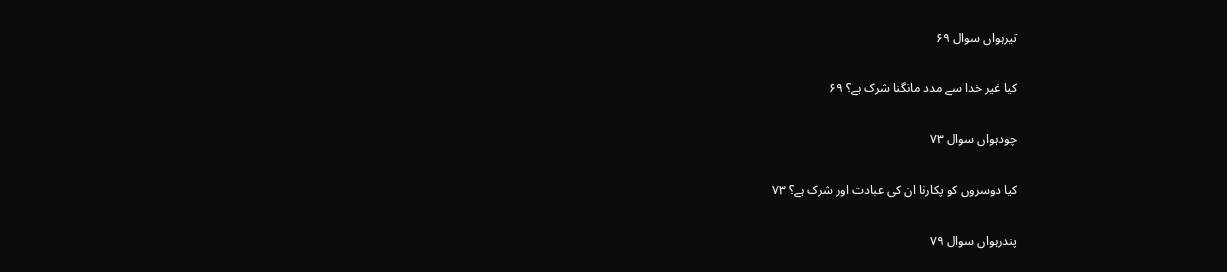تیرہواں سوال ۶۹

کیا غیر خدا سے مدد مانگنا شرک ہے؟ ۶۹

چودہواں سوال ۷۳

کیا دوسروں کو پکارنا ان کی عبادت اور شرک ہے؟ ۷۳

پندرہواں سوال ۷۹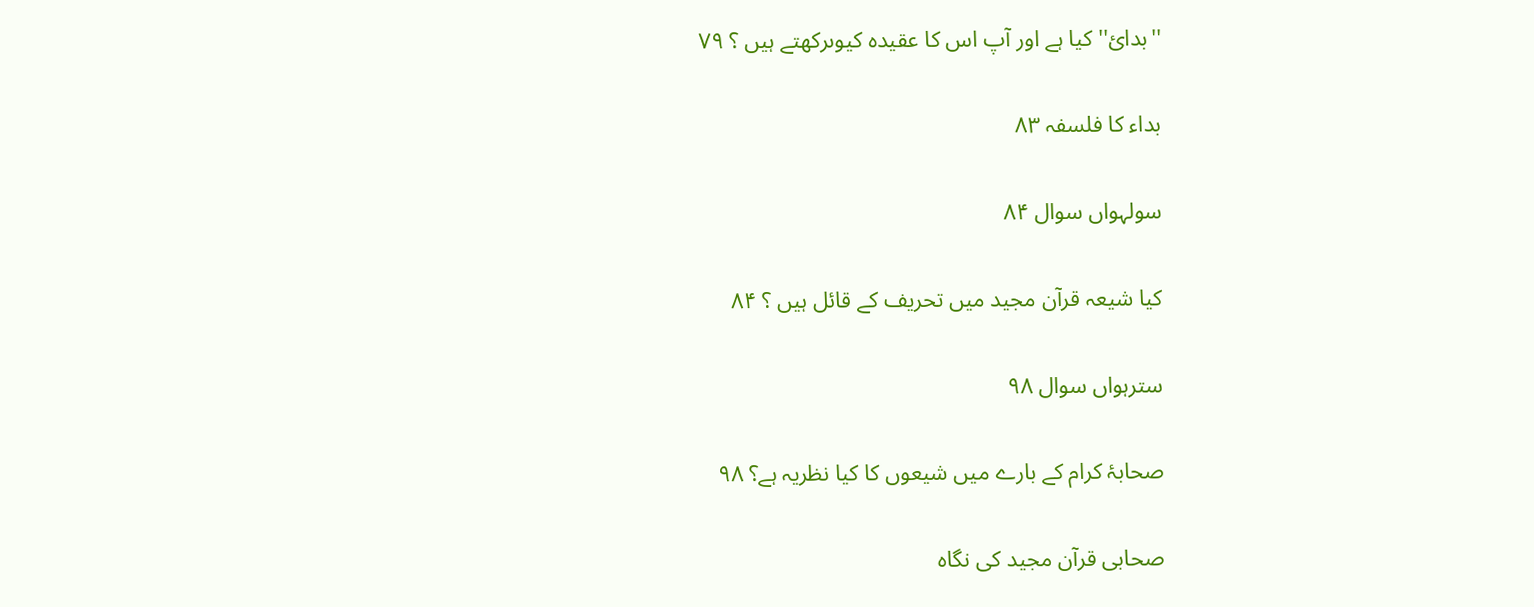''بدائ'' کیا ہے اور آپ اس کا عقیدہ کیوںرکھتے ہیں ؟ ۷۹

بداء کا فلسفہ ۸۳

سولہواں سوال ۸۴

کیا شیعہ قرآن مجید میں تحریف کے قائل ہیں ؟ ۸۴

سترہواں سوال ۹۸

صحابۂ کرام کے بارے میں شیعوں کا کیا نظریہ ہے؟ ۹۸

صحابی قرآن مجید کی نگاہ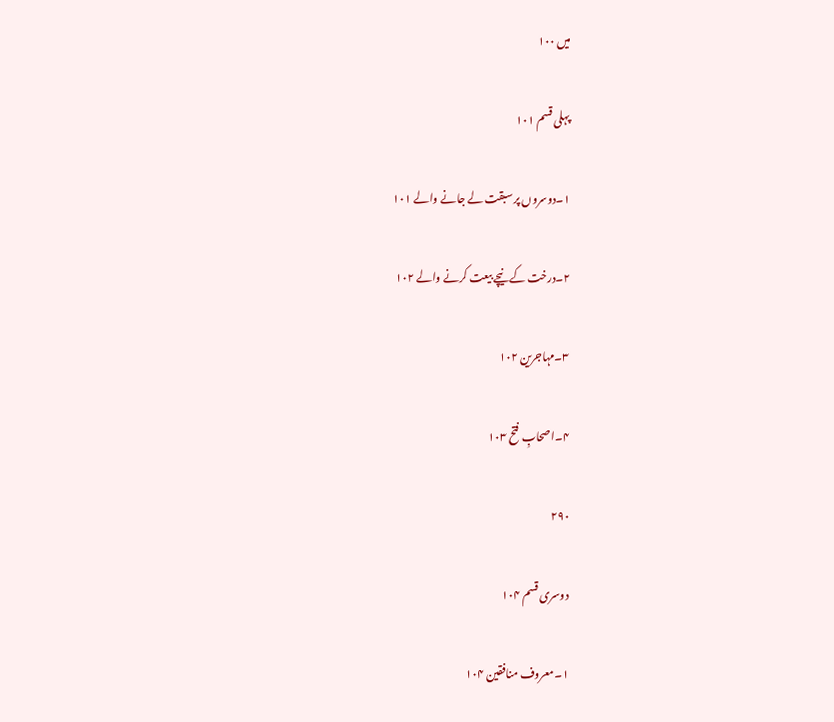میں ۱۰۰

پہلی قسم ۱۰۱

۱۔دوسروں پر سبقت لے جانے والے ۱۰۱

۲۔درخت کے نیچے بیعت کرنے والے ۱۰۲

۳۔مہاجرین ۱۰۲

۴۔اصحابِ فتح ۱۰۳

۲۹۰

دوسری قسم ۱۰۴

۱۔معروف منافقین ۱۰۴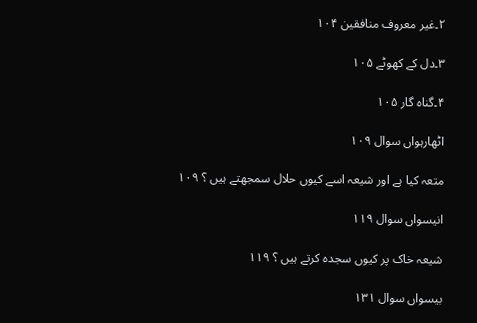۲۔غیر معروف منافقین ۱۰۴

۳۔دل کے کھوٹے ۱۰۵

۴۔گناہ گار ۱۰۵

اٹھارہواں سوال ۱۰۹

متعہ کیا ہے اور شیعہ اسے کیوں حلال سمجھتے ہیں ؟ ۱۰۹

انیسواں سوال ۱۱۹

شیعہ خاک پر کیوں سجدہ کرتے ہیں ؟ ۱۱۹

بیسواں سوال ۱۳۱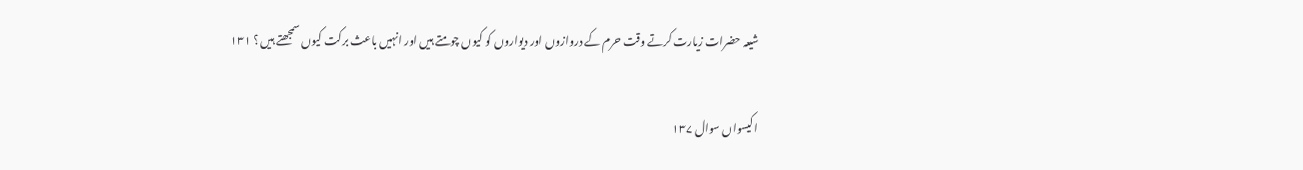شیعہ حضرات زیارت کرتے وقت حرم کے دروازوں اور دیواروں کو کیوں چومتے ہیں اور انہیں باعث برکت کیوں سمجھتے ہیں ؟ ۱۳۱

اکیسواں سوال ۱۳۷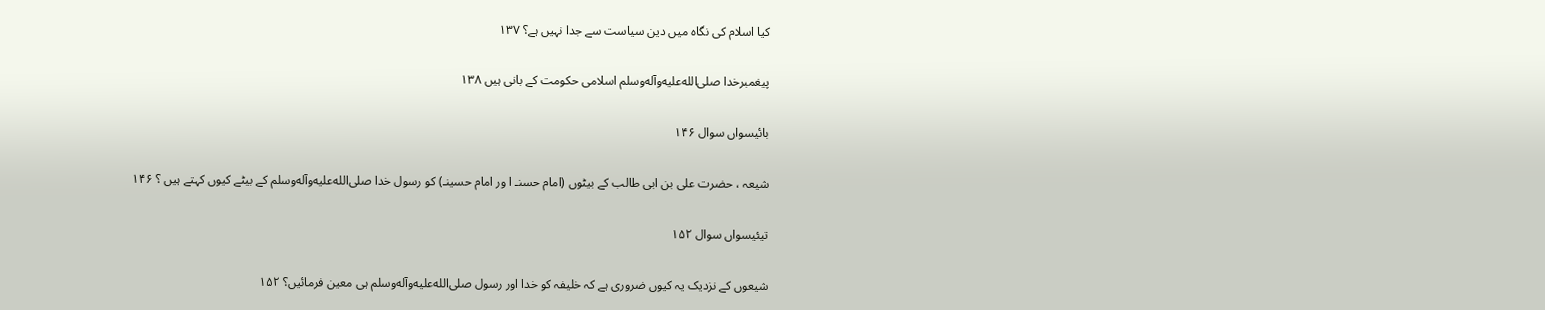کیا اسلام کی نگاہ میں دین سیاست سے جدا نہیں ہے؟ ۱۳۷

پیغمبرخدا صلى‌الله‌عليه‌وآله‌وسلم اسلامی حکومت کے بانی ہیں ۱۳۸

بائیسواں سوال ۱۴۶

شیعہ ، حضرت علی بن ابی طالب کے بیٹوں (امام حسنـ ا ور امام حسینـ) کو رسول خدا صلى‌الله‌عليه‌وآله‌وسلم کے بیٹے کیوں کہتے ہیں ؟ ۱۴۶

تیئیسواں سوال ۱۵۲

شیعوں کے نزدیک یہ کیوں ضروری ہے کہ خلیفہ کو خدا اور رسول صلى‌الله‌عليه‌وآله‌وسلم ہی معین فرمائیں؟ ۱۵۲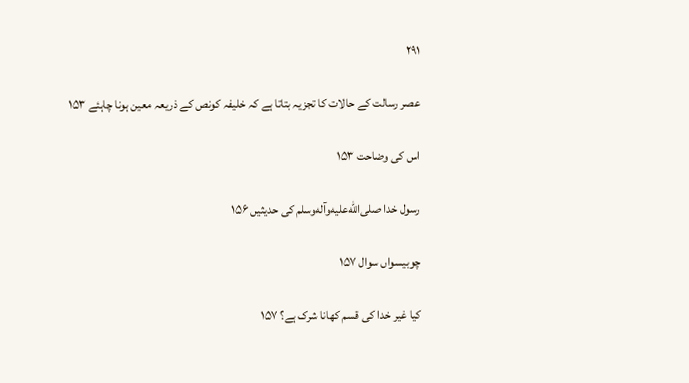۲۹۱

عصر رسالت کے حالات کا تجزیہ بتاتا ہے کہ خلیفہ کونص کے ذریعہ معین ہونا چاہئے ۱۵۳

اس کی وضاحت ۱۵۳

رسول خدا صلى‌الله‌عليه‌وآله‌وسلم کی حدیثیں ۱۵۶

چوبیسواں سوال ۱۵۷

کیا غیر خدا کی قسم کھانا شرک ہے؟ ۱۵۷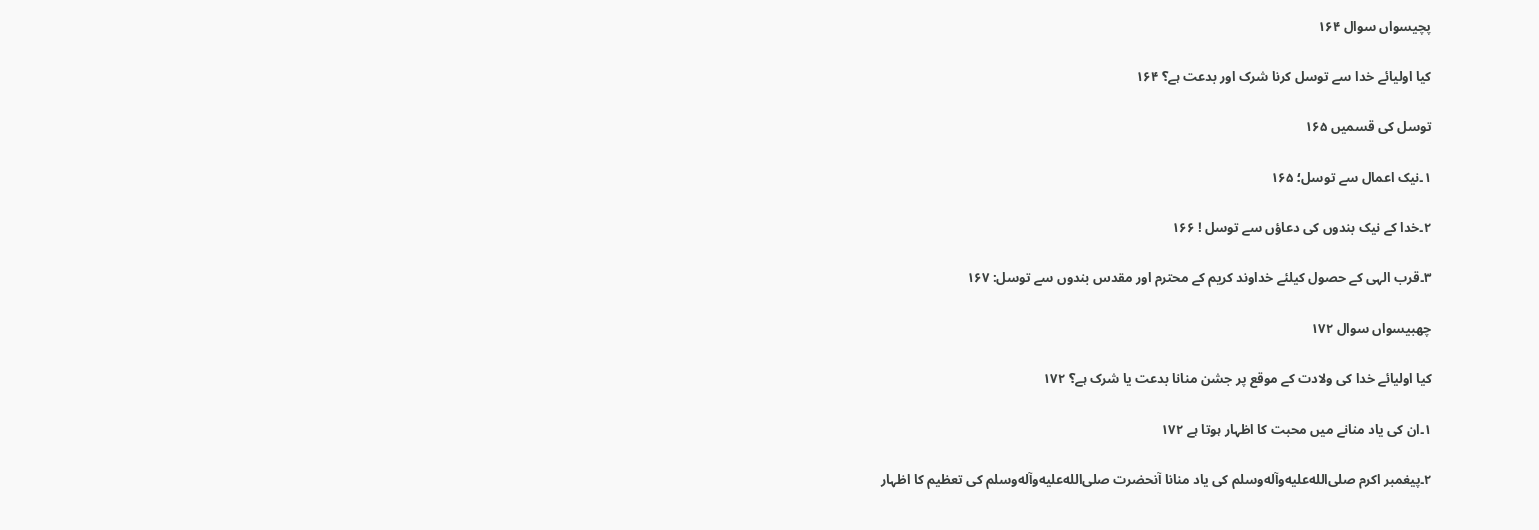پچیسواں سوال ۱۶۴

کیا اولیائے خدا سے توسل کرنا شرک اور بدعت ہے؟ ۱۶۴

توسل کی قسمیں ۱۶۵

۱۔نیک اعمال سے توسل؛ ۱۶۵

۲۔خدا کے نیک بندوں کی دعاؤں سے توسل ! ۱۶۶

۳۔قرب الہی کے حصول کیلئے خداوند کریم کے محترم اور مقدس بندوں سے توسل: ۱۶۷

چھبیسواں سوال ۱۷۲

کیا اولیائے خدا کی ولادت کے موقع پر جشن منانا بدعت یا شرک ہے؟ ۱۷۲

۱۔ان کی یاد منانے میں محبت کا اظہار ہوتا ہے ۱۷۲

۲۔پیغمبر اکرم صلى‌الله‌عليه‌وآله‌وسلم کی یاد منانا آنحضرت صلى‌الله‌عليه‌وآله‌وسلم کی تعظیم کا اظہار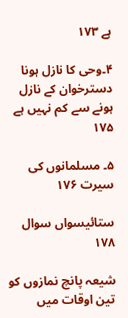ہے ۱۷۳

۴۔وحی کا نازل ہونا دسترخوان کے نازل ہونے سے کم نہیں ہے ۱۷۵

۵۔ مسلمانوں کی سیرت ۱۷۶

ستائیسواں سوال ۱۷۸

شیعہ پانچ نمازوں کو تین اوقات میں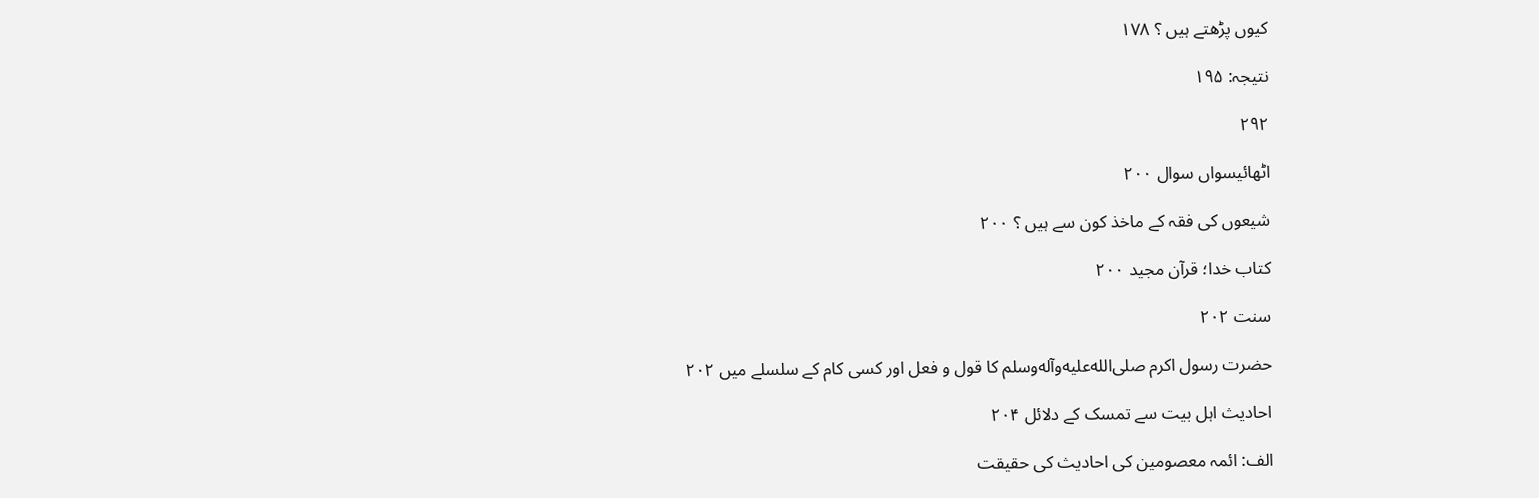کیوں پڑھتے ہیں ؟ ۱۷۸

نتیجہ: ۱۹۵

۲۹۲

اٹھائیسواں سوال ۲۰۰

شیعوں کی فقہ کے ماخذ کون سے ہیں ؟ ۲۰۰

کتاب خدا؛ قرآن مجید ۲۰۰

سنت ۲۰۲

حضرت رسول اکرم صلى‌الله‌عليه‌وآله‌وسلم کا قول و فعل اور کسی کام کے سلسلے میں ۲۰۲

احادیث اہل بیت سے تمسک کے دلائل ۲۰۴

الف: ائمہ معصومین کی احادیث کی حقیقت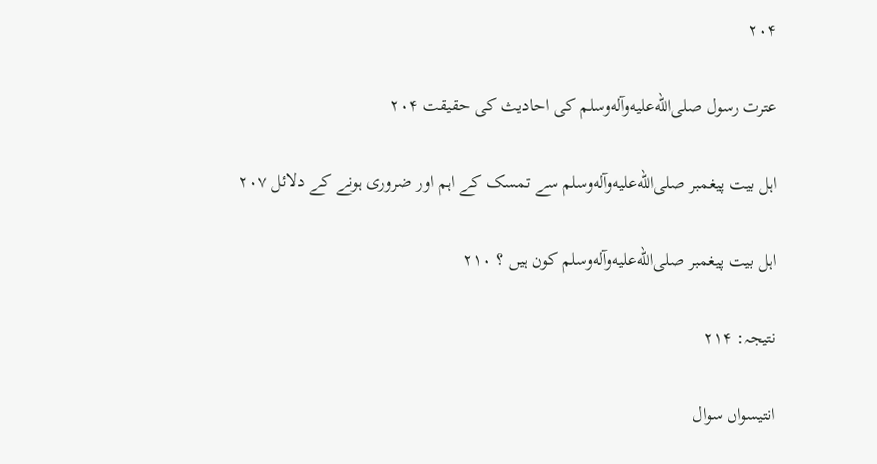۲۰۴

عترت رسول صلى‌الله‌عليه‌وآله‌وسلم کی احادیث کی حقیقت ۲۰۴

اہل بیت پیغمبر صلى‌الله‌عليه‌وآله‌وسلم سے تمسک کے اہم اور ضروری ہونے کے دلائل ۲۰۷

اہل بیت پیغمبر صلى‌الله‌عليه‌وآله‌وسلم کون ہیں ؟ ۲۱۰

نتیجہ: ۲۱۴

انتیسواں سوال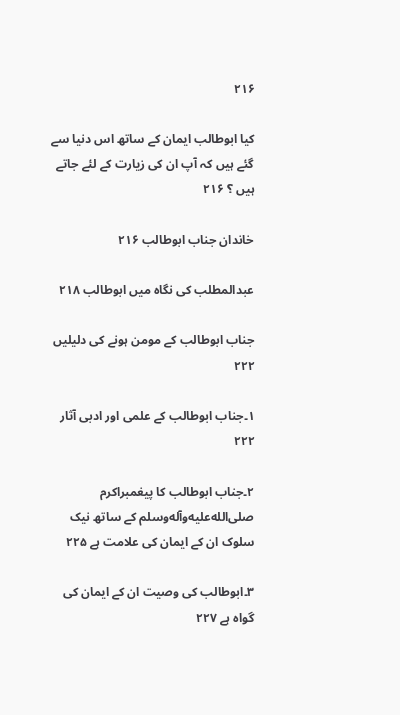۲۱۶

کیا ابوطالب ایمان کے ساتھ اس دنیا سے گئے ہیں کہ آپ ان کی زیارت کے لئے جاتے ہیں ؟ ۲۱۶

خاندان جناب ابوطالب ۲۱۶

عبدالمطلب کی نگاہ میں ابوطالب ۲۱۸

جناب ابوطالب کے مومن ہونے کی دلیلیں ۲۲۲

۱۔جناب ابوطالب کے علمی اور ادبی آثار ۲۲۲

۲۔جناب ابوطالب کا پیغمبراکرم صلى‌الله‌عليه‌وآله‌وسلم کے ساتھ نیک سلوک ان کے ایمان کی علامت ہے ۲۲۵

۳۔ابوطالب کی وصیت ان کے ایمان کی گواہ ہے ۲۲۷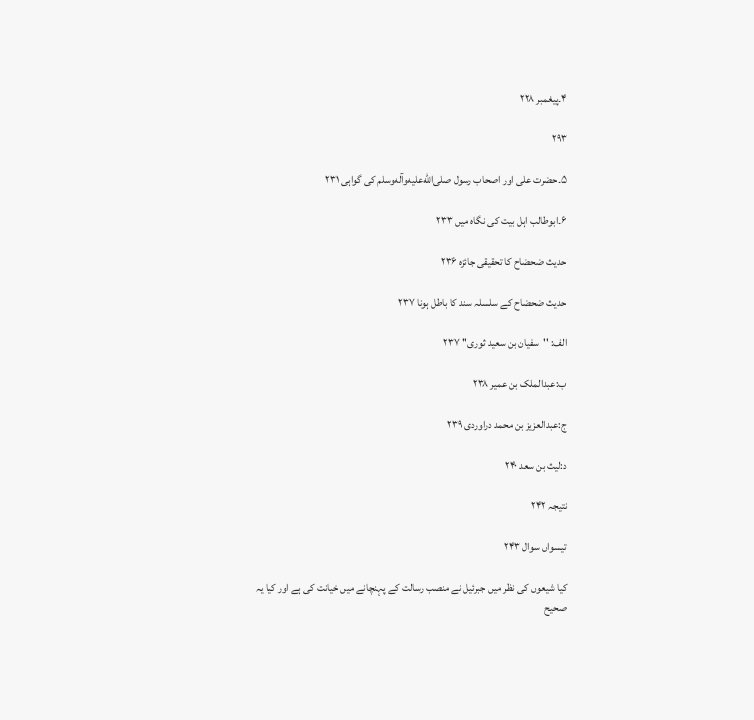۴۔پیغمبر ۲۲۸

۲۹۳

۵۔حضرت علی اور اصحاب رسول صلى‌الله‌عليه‌وآله‌وسلم کی گواہی ۲۳۱

۶۔ابوطالب اہل بیت کی نگاہ میں ۲۳۳

حدیث ضحضاح کا تحقیقی جائزہ ۲۳۶

حدیث ضحضاح کے سلسلہ سند کا باطل ہونا ۲۳۷

الف: ''سفیان بن سعید ثوری'' ۲۳۷

ب:عبدالملک بن عمیر ۲۳۸

ج:عبدالعزیز بن محمد دراوردی ۲۳۹

د:لیث بن سعد ۲۴۰

نتیجہ ۲۴۲

تیسواں سوال ۲۴۳

کیا شیعوں کی نظر میں جبرئیل نے منصب رسالت کے پہنچانے میں خیانت کی ہے اور کیا یہ صحیح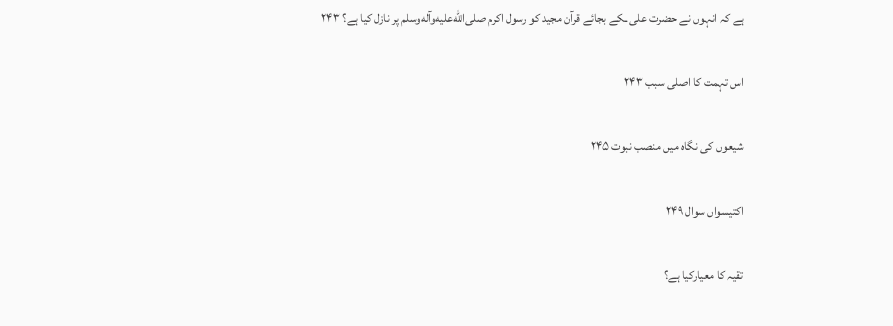ہے کہ انہوں نے حضرت علی ـکے بجائے قرآن مجید کو رسول اکرم صلى‌الله‌عليه‌وآله‌وسلم پر نازل کیا ہے؟ ۲۴۳

اس تہمت کا اصلی سبب ۲۴۳

شیعوں کی نگاہ میں منصب نبوت ۲۴۵

اکتیسواں سوال ۲۴۹

تقیہ کا معیارکیا ہے؟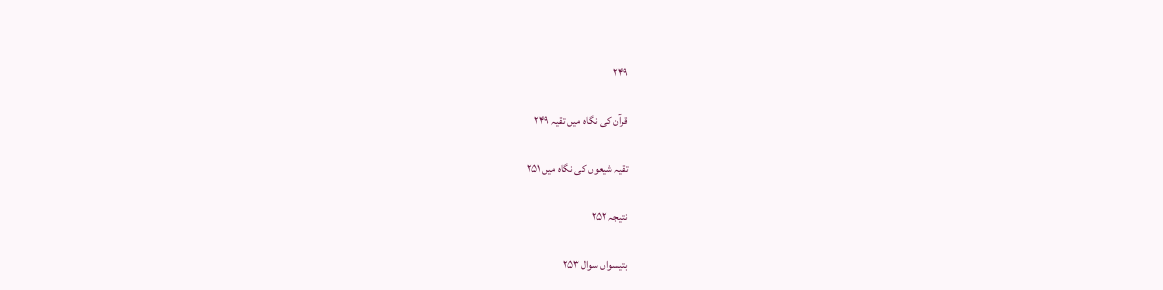۲۴۹

قرآن کی نگاہ میں تقیہ ۲۴۹

تقیہ شیعوں کی نگاہ میں ۲۵۱

نتیجہ ۲۵۲

بتیسواں سوال ۲۵۳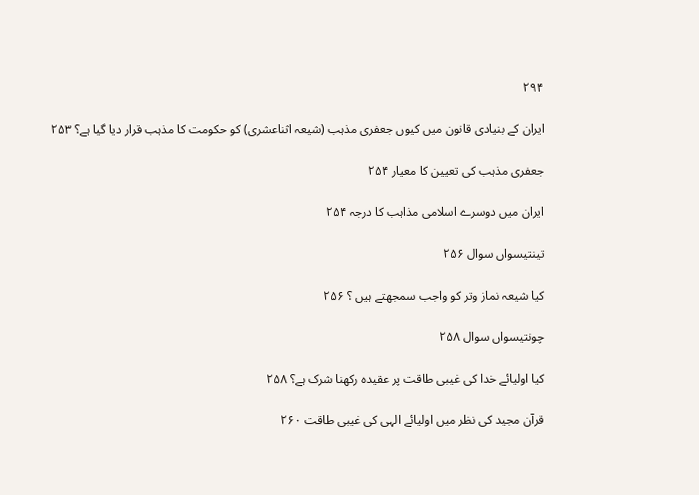۲۹۴

ایران کے بنیادی قانون میں کیوں جعفری مذہب (شیعہ اثناعشری) کو حکومت کا مذہب قرار دیا گیا ہے؟ ۲۵۳

جعفری مذہب کی تعیین کا معیار ۲۵۴

ایران میں دوسرے اسلامی مذاہب کا درجہ ۲۵۴

تینتیسواں سوال ۲۵۶

کیا شیعہ نماز وتر کو واجب سمجھتے ہیں ؟ ۲۵۶

چونتیسواں سوال ۲۵۸

کیا اولیائے خدا کی غیبی طاقت پر عقیدہ رکھنا شرک ہے؟ ۲۵۸

قرآن مجید کی نظر میں اولیائے الہی کی غیبی طاقت ۲۶۰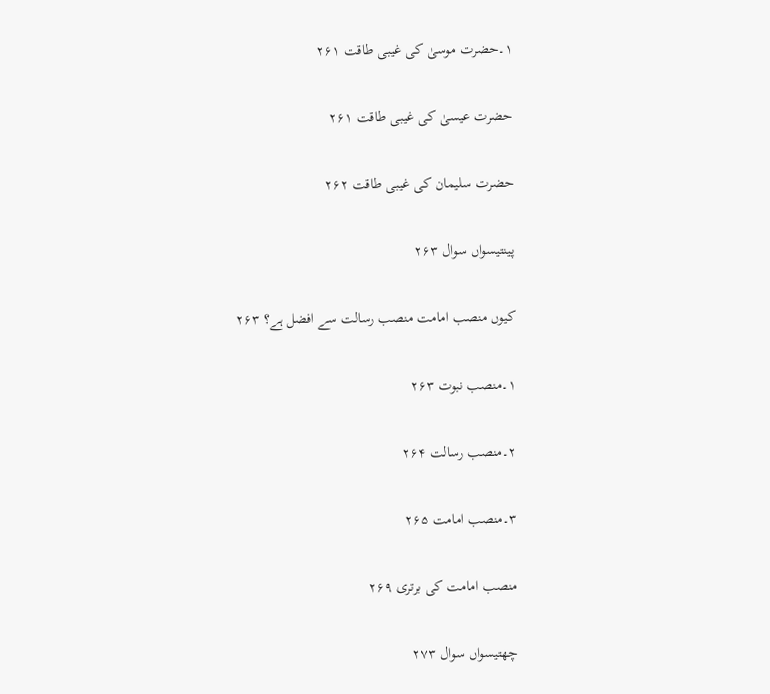۱۔حضرت موسیٰ کی غیبی طاقت ۲۶۱

حضرت عیسیٰ کی غیبی طاقت ۲۶۱

حضرت سلیمان کی غیبی طاقت ۲۶۲

پینتیسواں سوال ۲۶۳

کیوں منصب امامت منصب رسالت سے افضل ہے؟ ۲۶۳

۱۔منصب نبوت ۲۶۳

۲۔منصب رسالت ۲۶۴

۳۔منصب امامت ۲۶۵

منصب امامت کی برتری ۲۶۹

چھتیسواں سوال ۲۷۳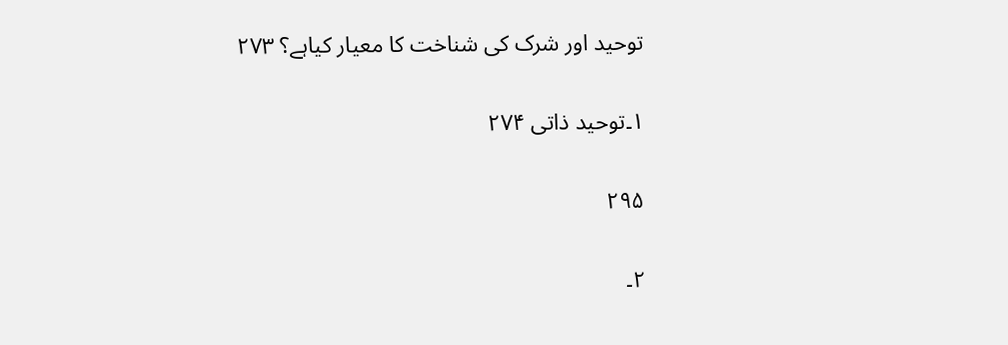توحید اور شرک کی شناخت کا معیار کیاہے؟ ۲۷۳

۱۔توحید ذاتی ۲۷۴

۲۹۵

۲۔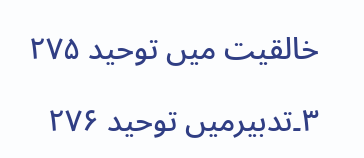خالقیت میں توحید ۲۷۵

۳۔تدبیرمیں توحید ۲۷۶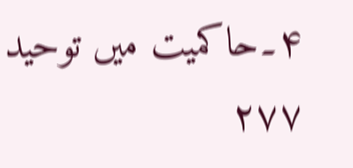۴۔حاکمیت میں توحید ۲۷۷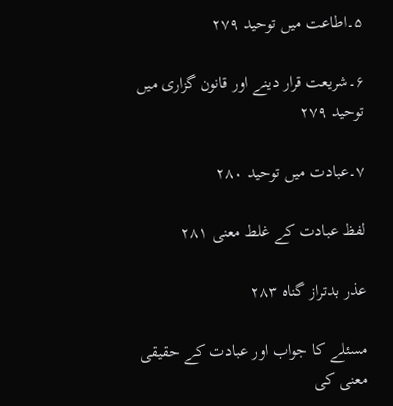۵۔اطاعت میں توحید ۲۷۹

۶۔شریعت قرار دینے اور قانون گزاری میں توحید ۲۷۹

۷۔عبادت میں توحید ۲۸۰

لفظ عبادت کے غلط معنی ۲۸۱

عذر بدتراز گناہ ۲۸۳

مسئلے کا جواب اور عبادت کے حقیقی معنی کی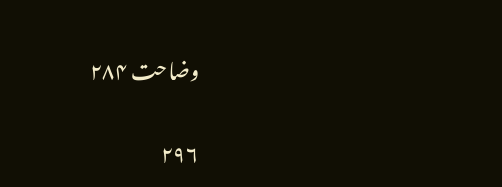وضاحت ۲۸۴

۲۹۶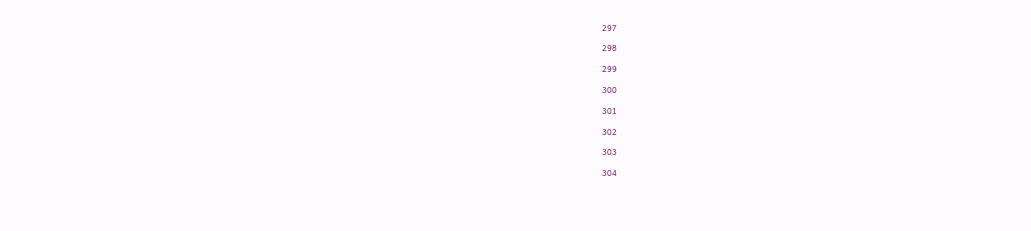297

298

299

300

301

302

303

304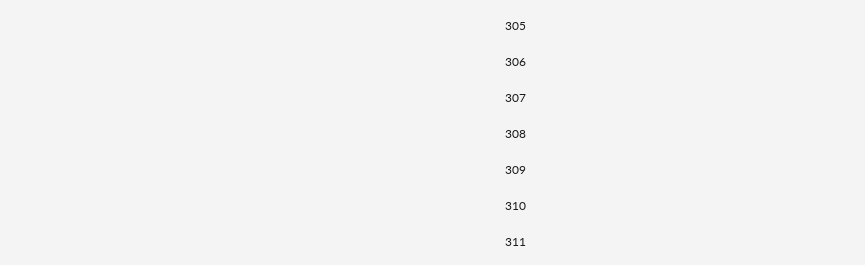305

306

307

308

309

310

311